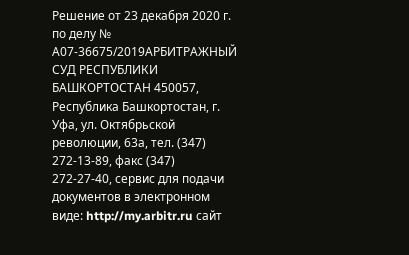Решение от 23 декабря 2020 г. по делу № А07-36675/2019АРБИТРАЖНЫЙ СУД РЕСПУБЛИКИ БАШКОРТОСТАН 450057, Республика Башкортостан, г. Уфа, ул. Октябрьской революции, 63а, тел. (347) 272-13-89, факс (347) 272-27-40, сервис для подачи документов в электронном виде: http://my.arbitr.ru сайт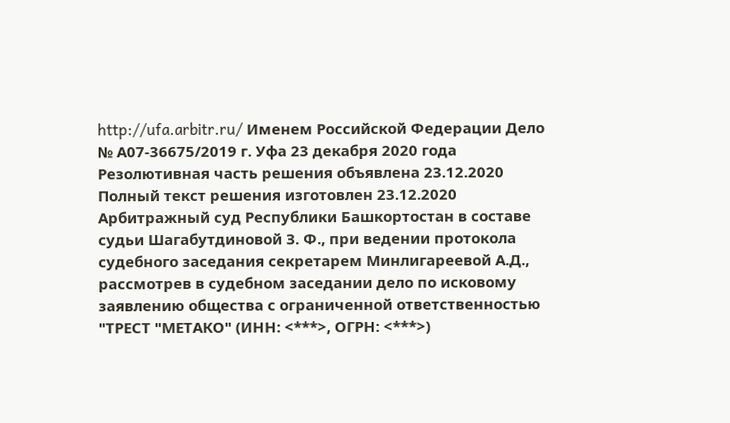http://ufa.arbitr.ru/ Именем Российской Федерации Дело № А07-36675/2019 г. Уфа 23 декабря 2020 года Резолютивная часть решения объявлена 23.12.2020 Полный текст решения изготовлен 23.12.2020 Арбитражный суд Республики Башкортостан в составе судьи Шагабутдиновой З. Ф., при ведении протокола судебного заседания секретарем Минлигареевой А.Д., рассмотрев в судебном заседании дело по исковому заявлению общества с ограниченной ответственностью "ТРЕСТ "МЕТАКО" (ИНН: <***>, ОГРН: <***>)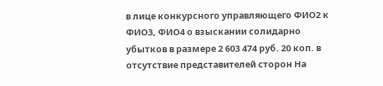в лице конкурсного управляющего ФИО2 к ФИО3, ФИО4 о взыскании солидарно убытков в размере 2 603 474 руб. 20 коп. в отсутствие представителей сторон На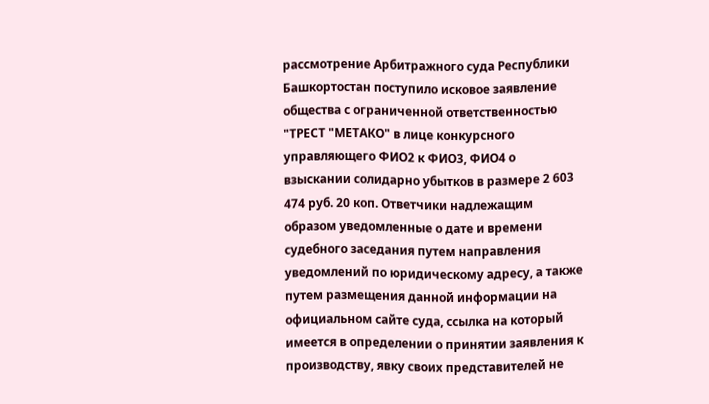рассмотрение Арбитражного суда Республики Башкортостан поступило исковое заявление общества с ограниченной ответственностью "ТРЕСТ "МЕТАКО" в лице конкурсного управляющего ФИО2 к ФИО3, ФИО4 о взыскании солидарно убытков в размере 2 603 474 руб. 20 коп. Ответчики надлежащим образом уведомленные о дате и времени судебного заседания путем направления уведомлений по юридическому адресу, а также путем размещения данной информации на официальном сайте суда, ссылка на который имеется в определении о принятии заявления к производству, явку своих представителей не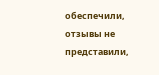обеспечили, отзывы не представили,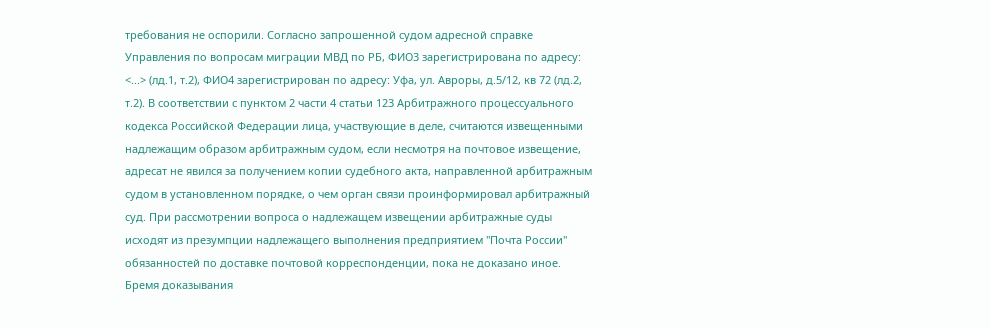требования не оспорили. Согласно запрошенной судом адресной справке Управления по вопросам миграции МВД по РБ, ФИО3 зарегистрирована по адресу: <...> (лд.1, т.2), ФИО4 зарегистрирован по адресу: Уфа, ул. Авроры, д.5/12, кв 72 (лд.2, т.2). В соответствии с пунктом 2 части 4 статьи 123 Арбитражного процессуального кодекса Российской Федерации лица, участвующие в деле, считаются извещенными надлежащим образом арбитражным судом, если несмотря на почтовое извещение, адресат не явился за получением копии судебного акта, направленной арбитражным судом в установленном порядке, о чем орган связи проинформировал арбитражный суд. При рассмотрении вопроса о надлежащем извещении арбитражные суды исходят из презумпции надлежащего выполнения предприятием "Почта России" обязанностей по доставке почтовой корреспонденции, пока не доказано иное. Бремя доказывания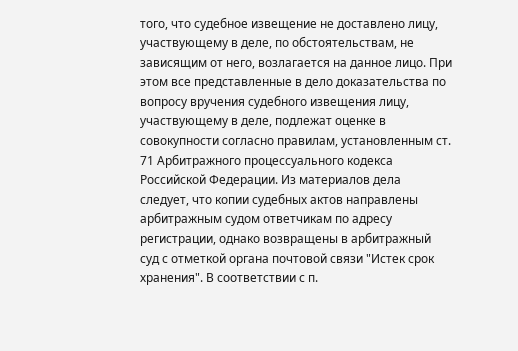того, что судебное извещение не доставлено лицу, участвующему в деле, по обстоятельствам, не зависящим от него, возлагается на данное лицо. При этом все представленные в дело доказательства по вопросу вручения судебного извещения лицу, участвующему в деле, подлежат оценке в совокупности согласно правилам, установленным ст. 71 Арбитражного процессуального кодекса Российской Федерации. Из материалов дела следует, что копии судебных актов направлены арбитражным судом ответчикам по адресу регистрации, однако возвращены в арбитражный суд с отметкой органа почтовой связи "Истек срок хранения". В соответствии с п.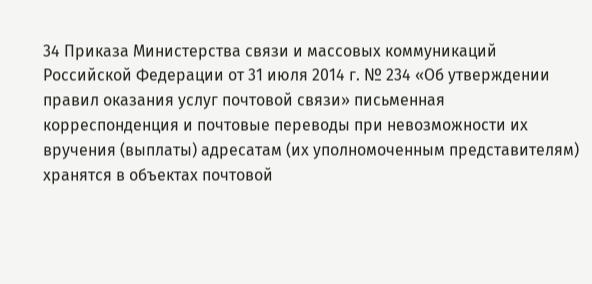34 Приказа Министерства связи и массовых коммуникаций Российской Федерации от 31 июля 2014 г. № 234 «Об утверждении правил оказания услуг почтовой связи» письменная корреспонденция и почтовые переводы при невозможности их вручения (выплаты) адресатам (их уполномоченным представителям) хранятся в объектах почтовой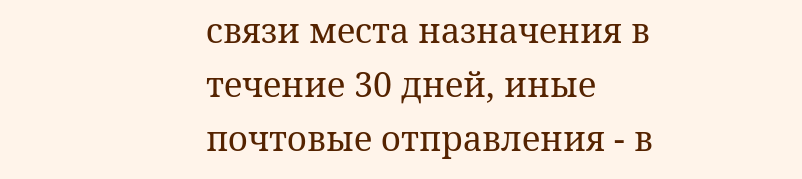связи места назначения в течение 30 дней, иные почтовые отправления - в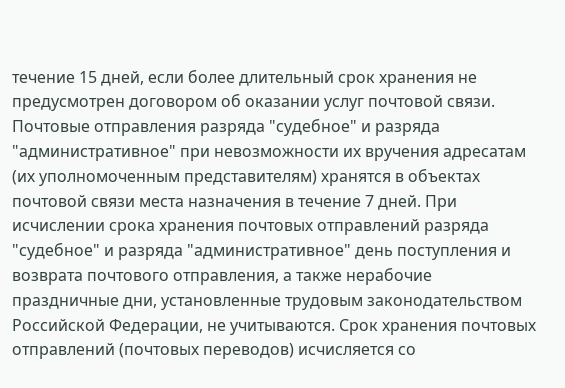течение 15 дней, если более длительный срок хранения не предусмотрен договором об оказании услуг почтовой связи. Почтовые отправления разряда "судебное" и разряда "административное" при невозможности их вручения адресатам (их уполномоченным представителям) хранятся в объектах почтовой связи места назначения в течение 7 дней. При исчислении срока хранения почтовых отправлений разряда "судебное" и разряда "административное" день поступления и возврата почтового отправления, а также нерабочие праздничные дни, установленные трудовым законодательством Российской Федерации, не учитываются. Срок хранения почтовых отправлений (почтовых переводов) исчисляется со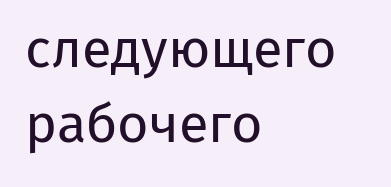следующего рабочего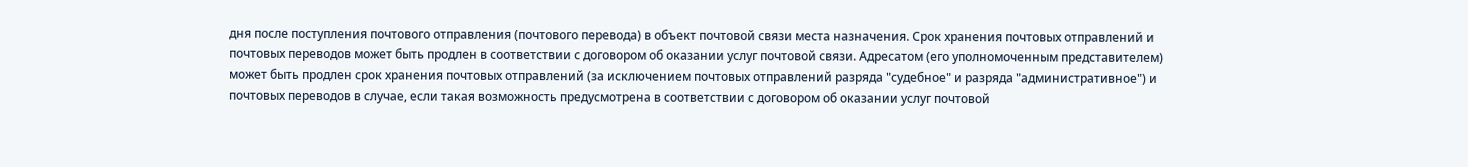дня после поступления почтового отправления (почтового перевода) в объект почтовой связи места назначения. Срок хранения почтовых отправлений и почтовых переводов может быть продлен в соответствии с договором об оказании услуг почтовой связи. Адресатом (его уполномоченным представителем) может быть продлен срок хранения почтовых отправлений (за исключением почтовых отправлений разряда "судебное" и разряда "административное") и почтовых переводов в случае, если такая возможность предусмотрена в соответствии с договором об оказании услуг почтовой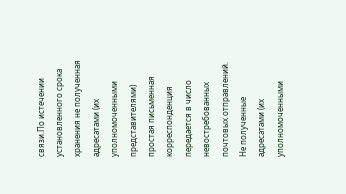связи.По истечении установленного срока хранения не полученная адресатами (их уполномоченными представителями) простая письменная корреспонденция передается в число невостребованных почтовых отправлений. Не полученные адресатами (их уполномоченными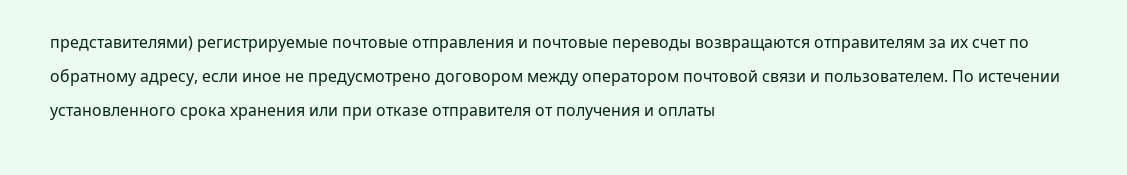представителями) регистрируемые почтовые отправления и почтовые переводы возвращаются отправителям за их счет по обратному адресу, если иное не предусмотрено договором между оператором почтовой связи и пользователем. По истечении установленного срока хранения или при отказе отправителя от получения и оплаты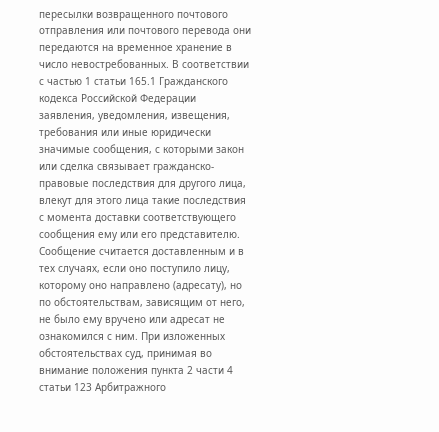пересылки возвращенного почтового отправления или почтового перевода они передаются на временное хранение в число невостребованных. В соответствии с частью 1 статьи 165.1 Гражданского кодекса Российской Федерации заявления, уведомления, извещения, требования или иные юридически значимые сообщения, с которыми закон или сделка связывает гражданско-правовые последствия для другого лица, влекут для этого лица такие последствия с момента доставки соответствующего сообщения ему или его представителю. Сообщение считается доставленным и в тех случаях, если оно поступило лицу, которому оно направлено (адресату), но по обстоятельствам, зависящим от него, не было ему вручено или адресат не ознакомился с ним. При изложенных обстоятельствах суд, принимая во внимание положения пункта 2 части 4 статьи 123 Арбитражного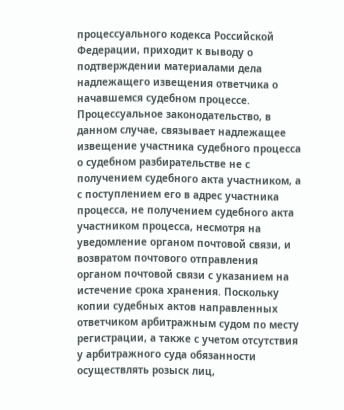процессуального кодекса Российской Федерации, приходит к выводу о подтверждении материалами дела надлежащего извещения ответчика о начавшемся судебном процессе. Процессуальное законодательство, в данном случае, связывает надлежащее извещение участника судебного процесса о судебном разбирательстве не с получением судебного акта участником, а с поступлением его в адрес участника процесса, не получением судебного акта участником процесса, несмотря на уведомление органом почтовой связи, и возвратом почтового отправления органом почтовой связи с указанием на истечение срока хранения. Поскольку копии судебных актов направленных ответчиком арбитражным судом по месту регистрации, а также с учетом отсутствия у арбитражного суда обязанности осуществлять розыск лиц,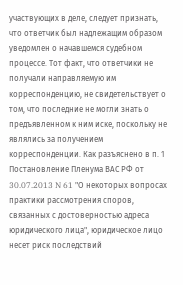участвующих в деле, следует признать, что ответчик был надлежащим образом уведомлен о начавшемся судебном процессе. Тот факт, что ответчики не получали направляемую им корреспонденцию, не свидетельствует о том, что последние не могли знать о предъявленном к ним иске, поскольку не являлись за получением корреспонденции. Как разъяснено в п. 1 Постановление Пленума ВАС РФ от 30.07.2013 N 61 "О некоторых вопросах практики рассмотрения споров, связанных с достоверностью адреса юридического лица", юридическое лицо несет риск последствий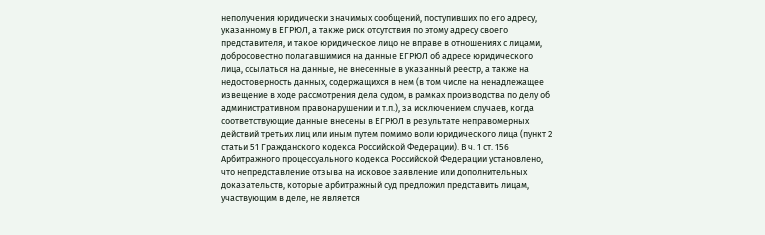неполучения юридически значимых сообщений, поступивших по его адресу, указанному в ЕГРЮЛ, а также риск отсутствия по этому адресу своего представителя, и такое юридическое лицо не вправе в отношениях с лицами, добросовестно полагавшимися на данные ЕГРЮЛ об адресе юридического лица, ссылаться на данные, не внесенные в указанный реестр, а также на недостоверность данных, содержащихся в нем (в том числе на ненадлежащее извещение в ходе рассмотрения дела судом, в рамках производства по делу об административном правонарушении и т.п.), за исключением случаев, когда соответствующие данные внесены в ЕГРЮЛ в результате неправомерных действий третьих лиц или иным путем помимо воли юридического лица (пункт 2 статьи 51 Гражданского кодекса Российской Федерации). В ч. 1 ст. 156 Арбитражного процессуального кодекса Российской Федерации установлено, что непредставление отзыва на исковое заявление или дополнительных доказательств, которые арбитражный суд предложил представить лицам, участвующим в деле, не является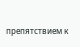препятствием к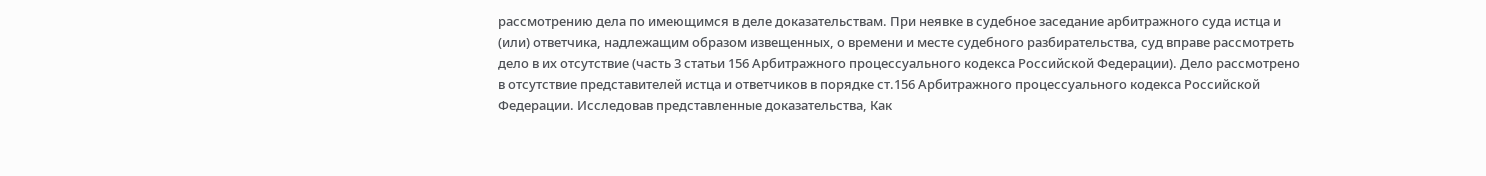рассмотрению дела по имеющимся в деле доказательствам. При неявке в судебное заседание арбитражного суда истца и (или) ответчика, надлежащим образом извещенных, о времени и месте судебного разбирательства, суд вправе рассмотреть дело в их отсутствие (часть 3 статьи 156 Арбитражного процессуального кодекса Российской Федерации). Дело рассмотрено в отсутствие представителей истца и ответчиков в порядке ст.156 Арбитражного процессуального кодекса Российской Федерации. Исследовав представленные доказательства, Как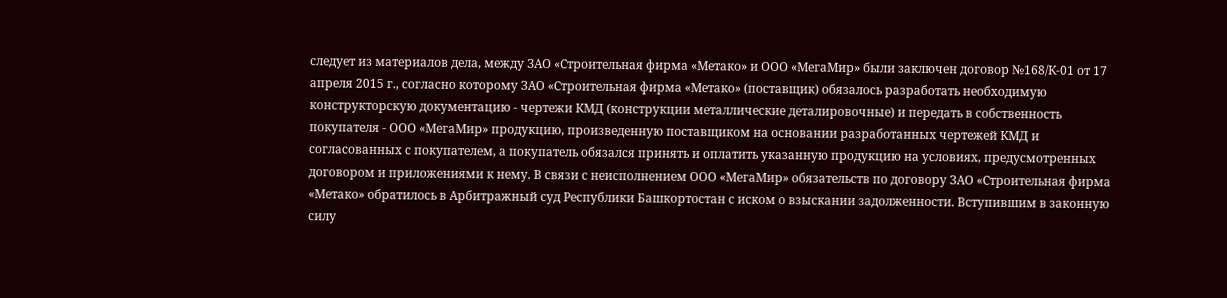следует из материалов дела, между ЗАО «Строительная фирма «Метако» и ООО «МегаМир» были заключен договор №168/К-01 от 17 апреля 2015 г., согласно которому ЗАО «Строительная фирма «Метако» (поставщик) обязалось разработать необходимую конструкторскую документацию - чертежи КМД (конструкции металлические деталировочные) и передать в собственность покупателя - ООО «МегаМир» продукцию, произведенную поставщиком на основании разработанных чертежей КМД и согласованных с покупателем, а покупатель обязался принять и оплатить указанную продукцию на условиях, предусмотренных договором и приложениями к нему. В связи с неисполнением ООО «МегаМир» обязательств по договору ЗАО «Строительная фирма «Метако» обратилось в Арбитражный суд Республики Башкортостан с иском о взыскании задолженности. Вступившим в законную силу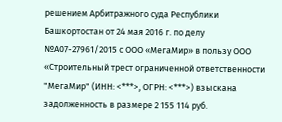решением Арбитражного суда Республики Башкортостан от 24 мая 2016 г. по делу №А07-27961/2015 с ООО «МегаМир» в пользу ООО «Строительный трест ограниченной ответственности "МегаМир" (ИНН: <***>, ОГРН: <***>) взыскана задолженность в размере 2 155 114 руб.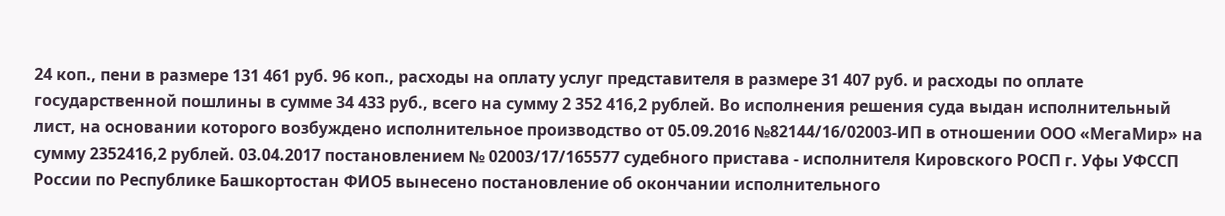24 коп., пени в размере 131 461 руб. 96 коп., расходы на оплату услуг представителя в размере 31 407 руб. и расходы по оплате государственной пошлины в сумме 34 433 руб., всего на сумму 2 352 416,2 рублей. Во исполнения решения суда выдан исполнительный лист, на основании которого возбуждено исполнительное производство от 05.09.2016 №82144/16/02003-ИП в отношении ООО «МегаМир» на сумму 2352416,2 рублей. 03.04.2017 постановлением № 02003/17/165577 судебного пристава - исполнителя Кировского РОСП г. Уфы УФССП России по Республике Башкортостан ФИО5 вынесено постановление об окончании исполнительного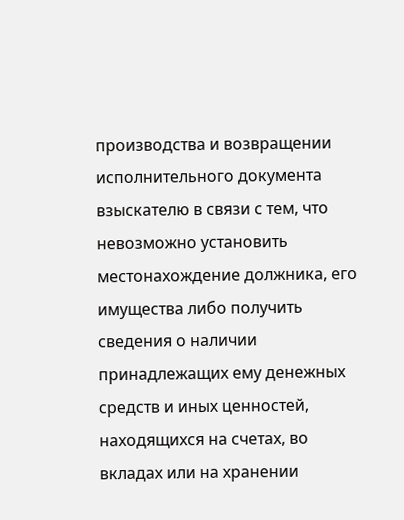производства и возвращении исполнительного документа взыскателю в связи с тем, что невозможно установить местонахождение должника, его имущества либо получить сведения о наличии принадлежащих ему денежных средств и иных ценностей, находящихся на счетах, во вкладах или на хранении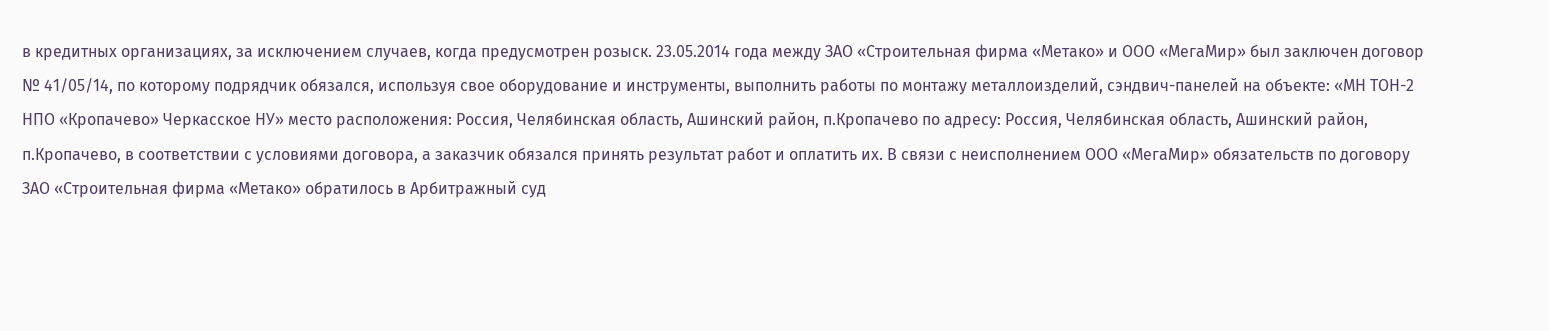в кредитных организациях, за исключением случаев, когда предусмотрен розыск. 23.05.2014 года между ЗАО «Строительная фирма «Метако» и ООО «МегаМир» был заключен договор № 41/05/14, по которому подрядчик обязался, используя свое оборудование и инструменты, выполнить работы по монтажу металлоизделий, сэндвич-панелей на объекте: «МН ТОН-2 НПО «Кропачево» Черкасское НУ» место расположения: Россия, Челябинская область, Ашинский район, п.Кропачево по адресу: Россия, Челябинская область, Ашинский район, п.Кропачево, в соответствии с условиями договора, а заказчик обязался принять результат работ и оплатить их. В связи с неисполнением ООО «МегаМир» обязательств по договору ЗАО «Строительная фирма «Метако» обратилось в Арбитражный суд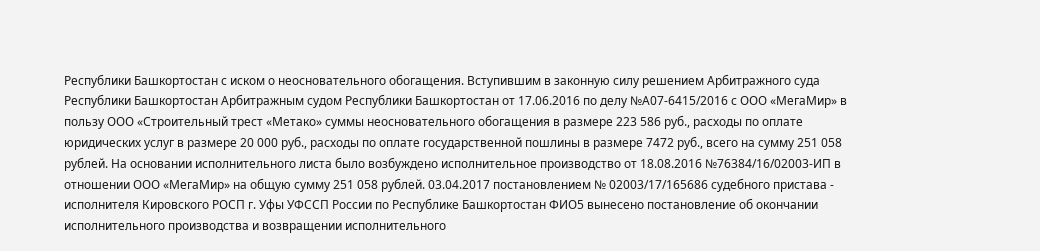Республики Башкортостан с иском о неосновательного обогащения. Вступившим в законную силу решением Арбитражного суда Республики Башкортостан Арбитражным судом Республики Башкортостан от 17.06.2016 по делу №А07-6415/2016 с ООО «МегаМир» в пользу ООО «Строительный трест «Метако» суммы неосновательного обогащения в размере 223 586 руб., расходы по оплате юридических услуг в размере 20 000 руб., расходы по оплате государственной пошлины в размере 7472 руб., всего на сумму 251 058 рублей. На основании исполнительного листа было возбуждено исполнительное производство от 18.08.2016 №76384/16/02003-ИП в отношении ООО «МегаМир» на общую сумму 251 058 рублей. 03.04.2017 постановлением № 02003/17/165686 судебного пристава - исполнителя Кировского РОСП г. Уфы УФССП России по Республике Башкортостан ФИО5 вынесено постановление об окончании исполнительного производства и возвращении исполнительного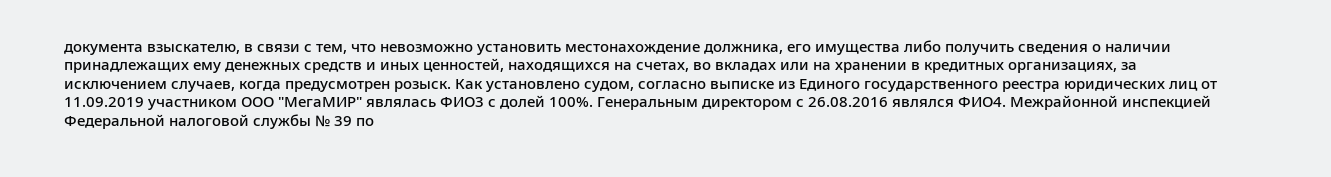документа взыскателю, в связи с тем, что невозможно установить местонахождение должника, его имущества либо получить сведения о наличии принадлежащих ему денежных средств и иных ценностей, находящихся на счетах, во вкладах или на хранении в кредитных организациях, за исключением случаев, когда предусмотрен розыск. Как установлено судом, согласно выписке из Единого государственного реестра юридических лиц от 11.09.2019 участником ООО "МегаМИР" являлась ФИО3 с долей 100%. Генеральным директором с 26.08.2016 являлся ФИО4. Межрайонной инспекцией Федеральной налоговой службы № 39 по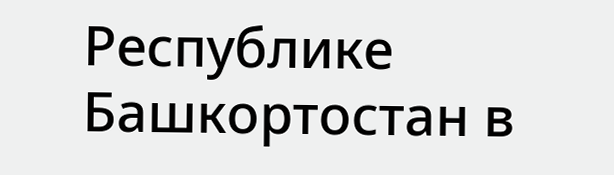Республике Башкортостан в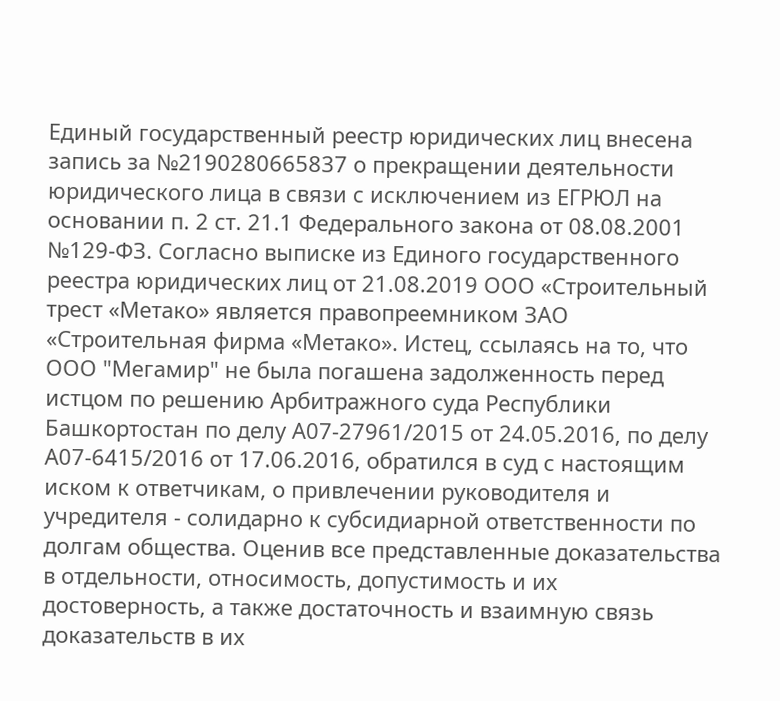Единый государственный реестр юридических лиц внесена запись за №2190280665837 о прекращении деятельности юридического лица в связи с исключением из ЕГРЮЛ на основании п. 2 ст. 21.1 Федерального закона от 08.08.2001 №129-ФЗ. Согласно выписке из Единого государственного реестра юридических лиц от 21.08.2019 ООО «Строительный трест «Метако» является правопреемником ЗАО «Строительная фирма «Метако». Истец, ссылаясь на то, что ООО "Мегамир" не была погашена задолженность перед истцом по решению Арбитражного суда Республики Башкортостан по делу А07-27961/2015 от 24.05.2016, по делу А07-6415/2016 от 17.06.2016, обратился в суд с настоящим иском к ответчикам, о привлечении руководителя и учредителя - солидарно к субсидиарной ответственности по долгам общества. Оценив все представленные доказательства в отдельности, относимость, допустимость и их достоверность, а также достаточность и взаимную связь доказательств в их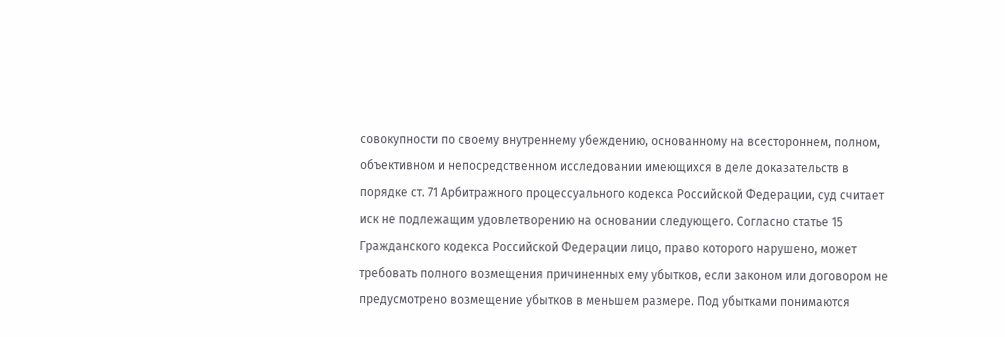совокупности по своему внутреннему убеждению, основанному на всестороннем, полном, объективном и непосредственном исследовании имеющихся в деле доказательств в порядке ст. 71 Арбитражного процессуального кодекса Российской Федерации, суд считает иск не подлежащим удовлетворению на основании следующего. Согласно статье 15 Гражданского кодекса Российской Федерации лицо, право которого нарушено, может требовать полного возмещения причиненных ему убытков, если законом или договором не предусмотрено возмещение убытков в меньшем размере. Под убытками понимаются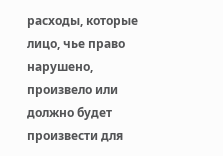расходы, которые лицо, чье право нарушено, произвело или должно будет произвести для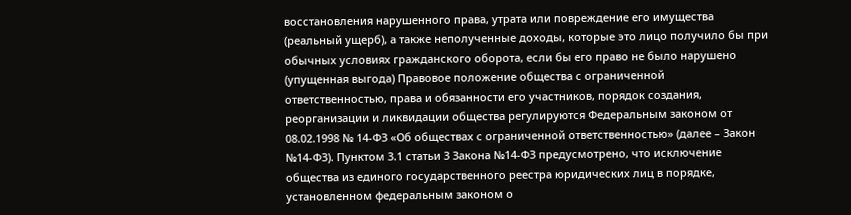восстановления нарушенного права, утрата или повреждение его имущества (реальный ущерб), а также неполученные доходы, которые это лицо получило бы при обычных условиях гражданского оборота, если бы его право не было нарушено (упущенная выгода) Правовое положение общества с ограниченной ответственностью, права и обязанности его участников, порядок создания, реорганизации и ликвидации общества регулируются Федеральным законом от 08.02.1998 № 14-ФЗ «Об обществах с ограниченной ответственностью» (далее – Закон №14-ФЗ). Пунктом 3.1 статьи 3 Закона №14-ФЗ предусмотрено, что исключение общества из единого государственного реестра юридических лиц в порядке, установленном федеральным законом о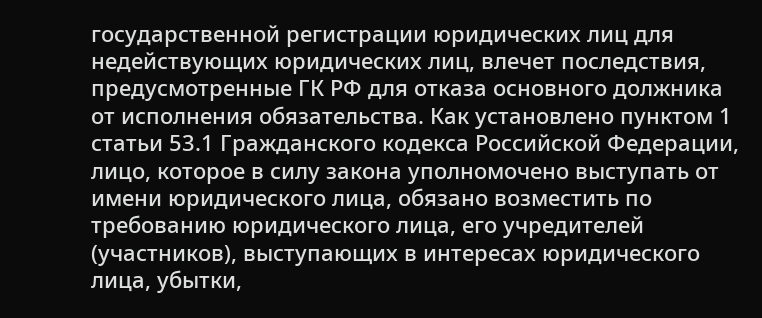государственной регистрации юридических лиц для недействующих юридических лиц, влечет последствия, предусмотренные ГК РФ для отказа основного должника от исполнения обязательства. Как установлено пунктом 1 статьи 53.1 Гражданского кодекса Российской Федерации, лицо, которое в силу закона уполномочено выступать от имени юридического лица, обязано возместить по требованию юридического лица, его учредителей (участников), выступающих в интересах юридического лица, убытки,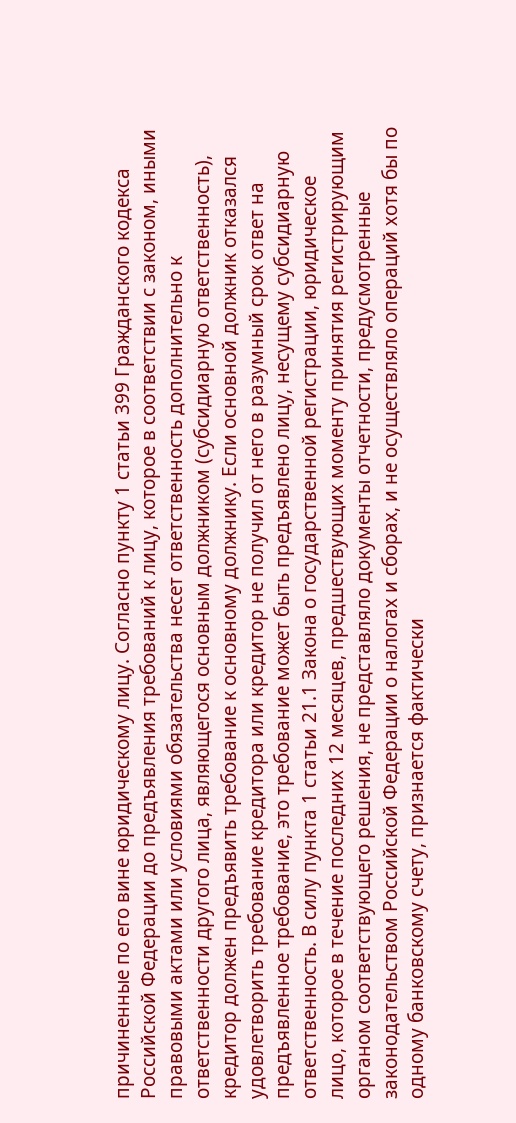причиненные по его вине юридическому лицу. Согласно пункту 1 статьи 399 Гражданского кодекса Российской Федерации до предъявления требований к лицу, которое в соответствии с законом, иными правовыми актами или условиями обязательства несет ответственность дополнительно к ответственности другого лица, являющегося основным должником (субсидиарную ответственность), кредитор должен предъявить требование к основному должнику. Если основной должник отказался удовлетворить требование кредитора или кредитор не получил от него в разумный срок ответ на предъявленное требование, это требование может быть предъявлено лицу, несущему субсидиарную ответственность. В силу пункта 1 статьи 21.1 Закона о государственной регистрации, юридическое лицо, которое в течение последних 12 месяцев, предшествующих моменту принятия регистрирующим органом соответствующего решения, не представляло документы отчетности, предусмотренные законодательством Российской Федерации о налогах и сборах, и не осуществляло операций хотя бы по одному банковскому счету, признается фактически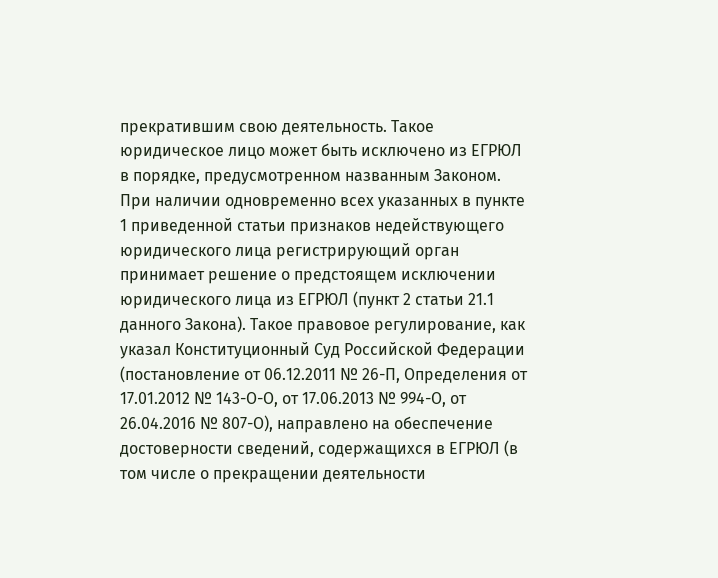прекратившим свою деятельность. Такое юридическое лицо может быть исключено из ЕГРЮЛ в порядке, предусмотренном названным Законом. При наличии одновременно всех указанных в пункте 1 приведенной статьи признаков недействующего юридического лица регистрирующий орган принимает решение о предстоящем исключении юридического лица из ЕГРЮЛ (пункт 2 статьи 21.1 данного Закона). Такое правовое регулирование, как указал Конституционный Суд Российской Федерации (постановление от 06.12.2011 № 26-П, Определения от 17.01.2012 № 143-О-О, от 17.06.2013 № 994-О, от 26.04.2016 № 807-О), направлено на обеспечение достоверности сведений, содержащихся в ЕГРЮЛ (в том числе о прекращении деятельности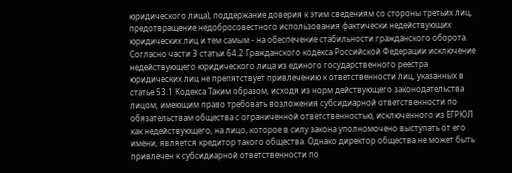юридического лица), поддержание доверия к этим сведениям со стороны третьих лиц, предотвращение недобросовестного использования фактически недействующих юридических лиц и тем самым - на обеспечение стабильности гражданского оборота. Согласно части 3 статьи 64.2 Гражданского кодекса Российской Федерации исключение недействующего юридического лица из единого государственного реестра юридических лиц не препятствует привлечению к ответственности лиц, указанных в статье 53.1 Кодекса Таким образом, исходя из норм действующего законодательства лицом, имеющим право требовать возложения субсидиарной ответственности по обязательствам общества с ограниченной ответственностью, исключенного из ЕГРЮЛ как недействующего, на лицо, которое в силу закона уполномочено выступать от его имени, является кредитор такого общества. Однако директор общества не может быть привлечен к субсидиарной ответственности по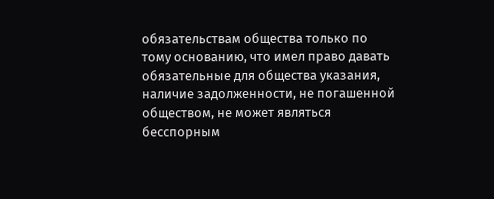обязательствам общества только по тому основанию, что имел право давать обязательные для общества указания, наличие задолженности, не погашенной обществом, не может являться бесспорным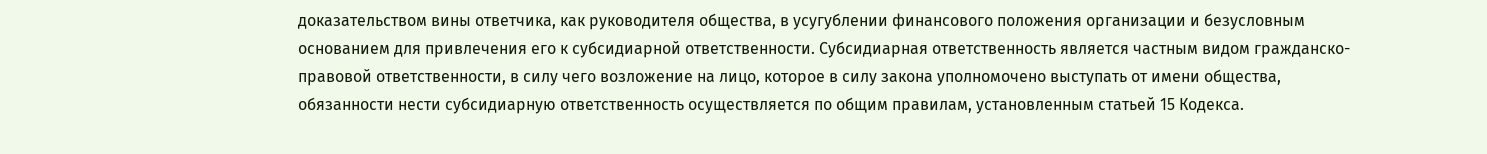доказательством вины ответчика, как руководителя общества, в усугублении финансового положения организации и безусловным основанием для привлечения его к субсидиарной ответственности. Субсидиарная ответственность является частным видом гражданско- правовой ответственности, в силу чего возложение на лицо, которое в силу закона уполномочено выступать от имени общества, обязанности нести субсидиарную ответственность осуществляется по общим правилам, установленным статьей 15 Кодекса.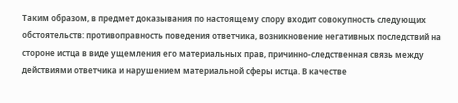Таким образом, в предмет доказывания по настоящему спору входит совокупность следующих обстоятельств: противоправность поведения ответчика, возникновение негативных последствий на стороне истца в виде ущемления его материальных прав, причинно-следственная связь между действиями ответчика и нарушением материальной сферы истца. В качестве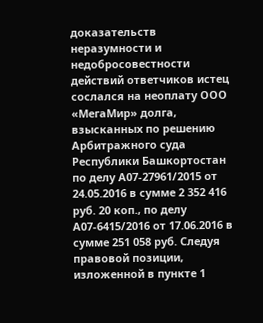доказательств неразумности и недобросовестности действий ответчиков истец сослался на неоплату ООО «МегаМир» долга, взысканных по решению Арбитражного суда Республики Башкортостан по делу А07-27961/2015 от 24.05.2016 в сумме 2 352 416 руб. 20 коп., по делу А07-6415/2016 от 17.06.2016 в сумме 251 058 руб. Следуя правовой позиции, изложенной в пункте 1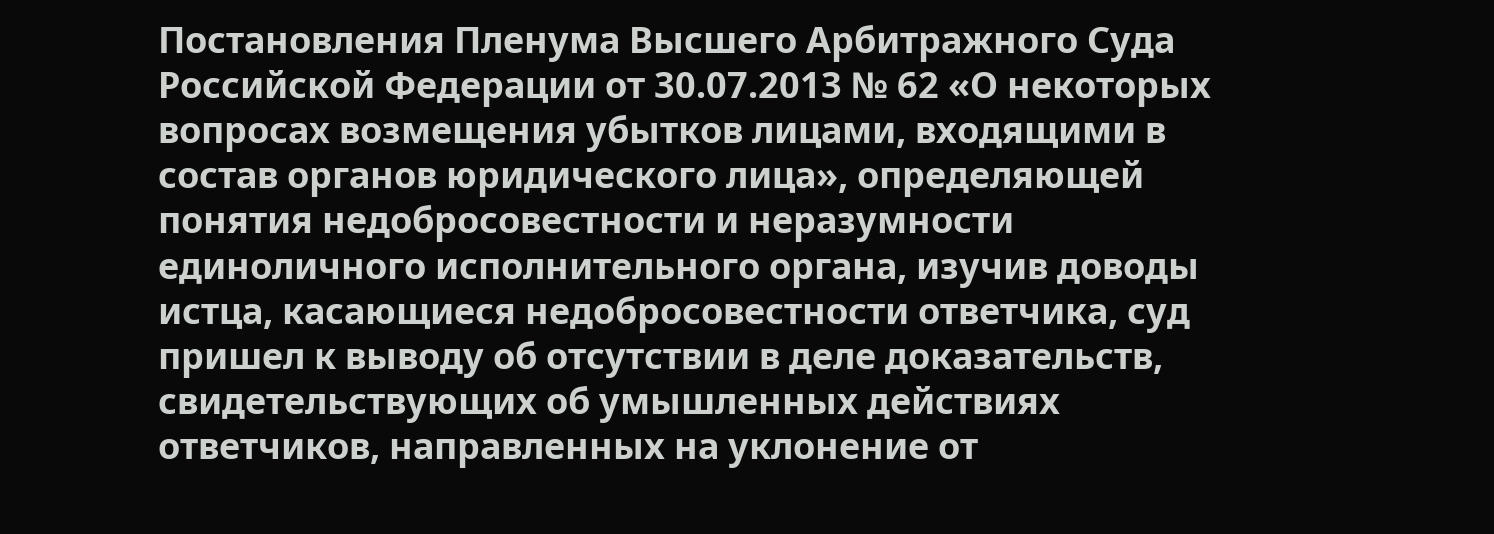Постановления Пленума Высшего Арбитражного Суда Российской Федерации от 30.07.2013 № 62 «О некоторых вопросах возмещения убытков лицами, входящими в состав органов юридического лица», определяющей понятия недобросовестности и неразумности единоличного исполнительного органа, изучив доводы истца, касающиеся недобросовестности ответчика, суд пришел к выводу об отсутствии в деле доказательств, свидетельствующих об умышленных действиях ответчиков, направленных на уклонение от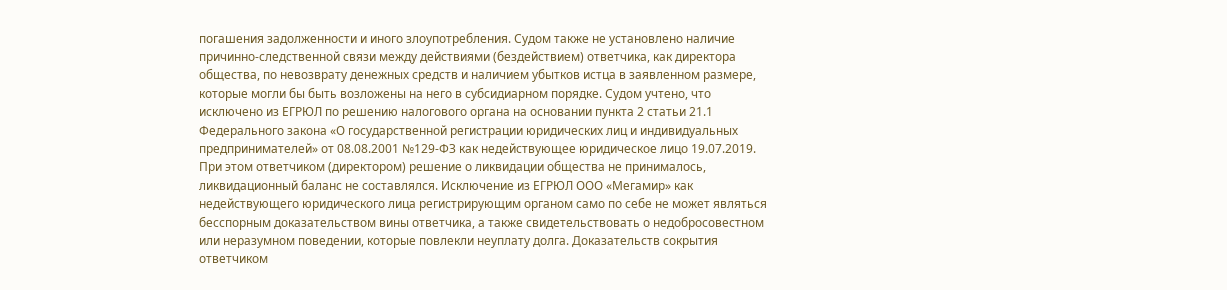погашения задолженности и иного злоупотребления. Судом также не установлено наличие причинно-следственной связи между действиями (бездействием) ответчика, как директора общества, по невозврату денежных средств и наличием убытков истца в заявленном размере, которые могли бы быть возложены на него в субсидиарном порядке. Судом учтено, что исключено из ЕГРЮЛ по решению налогового органа на основании пункта 2 статьи 21.1 Федерального закона «О государственной регистрации юридических лиц и индивидуальных предпринимателей» от 08.08.2001 №129-ФЗ как недействующее юридическое лицо 19.07.2019. При этом ответчиком (директором) решение о ликвидации общества не принималось, ликвидационный баланс не составлялся. Исключение из ЕГРЮЛ ООО «Мегамир» как недействующего юридического лица регистрирующим органом само по себе не может являться бесспорным доказательством вины ответчика, а также свидетельствовать о недобросовестном или неразумном поведении, которые повлекли неуплату долга. Доказательств сокрытия ответчиком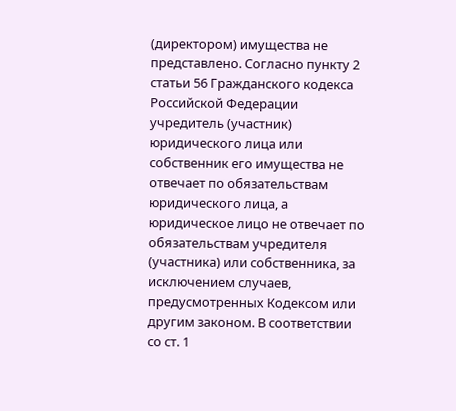(директором) имущества не представлено. Согласно пункту 2 статьи 56 Гражданского кодекса Российской Федерации учредитель (участник) юридического лица или собственник его имущества не отвечает по обязательствам юридического лица, а юридическое лицо не отвечает по обязательствам учредителя (участника) или собственника, за исключением случаев, предусмотренных Кодексом или другим законом. В соответствии со ст. 1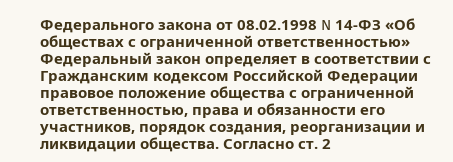Федерального закона от 08.02.1998 N 14-ФЗ «Об обществах с ограниченной ответственностью» Федеральный закон определяет в соответствии с Гражданским кодексом Российской Федерации правовое положение общества с ограниченной ответственностью, права и обязанности его участников, порядок создания, реорганизации и ликвидации общества. Согласно ст. 2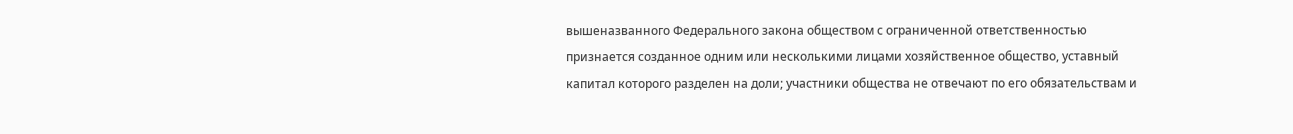вышеназванного Федерального закона обществом с ограниченной ответственностью признается созданное одним или несколькими лицами хозяйственное общество, уставный капитал которого разделен на доли; участники общества не отвечают по его обязательствам и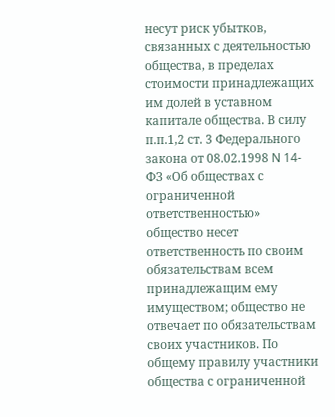несут риск убытков, связанных с деятельностью общества, в пределах стоимости принадлежащих им долей в уставном капитале общества. В силу п.п.1,2 ст. 3 Федерального закона от 08.02.1998 N 14-ФЗ «Об обществах с ограниченной ответственностью» общество несет ответственность по своим обязательствам всем принадлежащим ему имуществом; общество не отвечает по обязательствам своих участников. По общему правилу участники общества с ограниченной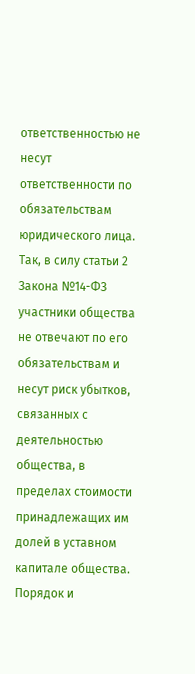ответственностью не несут ответственности по обязательствам юридического лица. Так, в силу статьи 2 Закона №14-ФЗ участники общества не отвечают по его обязательствам и несут риск убытков, связанных с деятельностью общества, в пределах стоимости принадлежащих им долей в уставном капитале общества. Порядок и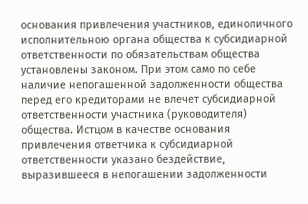основания привлечения участников, единоличного исполнительною органа общества к субсидиарной ответственности по обязательствам общества установлены законом. При этом само по себе наличие непогашенной задолженности общества перед его кредиторами не влечет субсидиарной ответственности участника (руководителя) общества. Истцом в качестве основания привлечения ответчика к субсидиарной ответственности указано бездействие, выразившееся в непогашении задолженности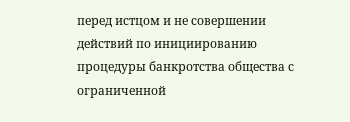перед истцом и не совершении действий по инициированию процедуры банкротства общества с ограниченной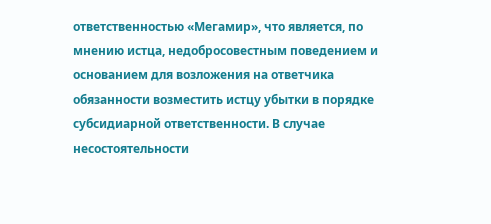ответственностью «Мегамир», что является, по мнению истца, недобросовестным поведением и основанием для возложения на ответчика обязанности возместить истцу убытки в порядке субсидиарной ответственности. В случае несостоятельности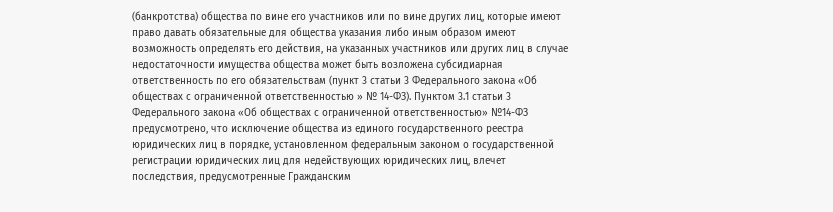(банкротства) общества по вине его участников или по вине других лиц, которые имеют право давать обязательные для общества указания либо иным образом имеют возможность определять его действия, на указанных участников или других лиц в случае недостаточности имущества общества может быть возложена субсидиарная ответственность по его обязательствам (пункт 3 статьи 3 Федерального закона «Об обществах с ограниченной ответственностью » № 14-ФЗ). Пунктом 3.1 статьи 3 Федерального закона «Об обществах с ограниченной ответственностью» №14-ФЗ предусмотрено, что исключение общества из единого государственного реестра юридических лиц в порядке, установленном федеральным законом о государственной регистрации юридических лиц для недействующих юридических лиц, влечет последствия, предусмотренные Гражданским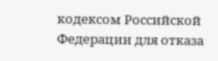кодексом Российской Федерации для отказа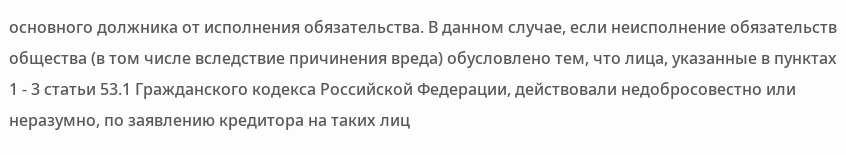основного должника от исполнения обязательства. В данном случае, если неисполнение обязательств общества (в том числе вследствие причинения вреда) обусловлено тем, что лица, указанные в пунктах 1 - 3 статьи 53.1 Гражданского кодекса Российской Федерации, действовали недобросовестно или неразумно, по заявлению кредитора на таких лиц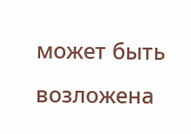может быть возложена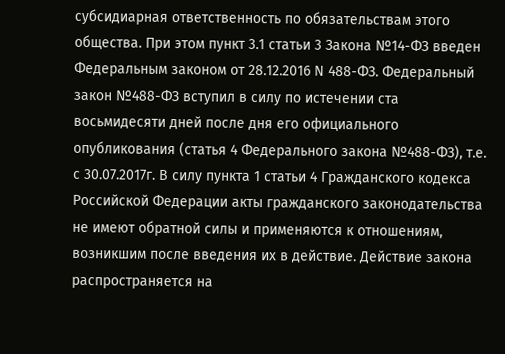субсидиарная ответственность по обязательствам этого общества. При этом пункт 3.1 статьи 3 Закона №14-ФЗ введен Федеральным законом от 28.12.2016 N 488-ФЗ. Федеральный закон №488-ФЗ вступил в силу по истечении ста восьмидесяти дней после дня его официального опубликования (статья 4 Федерального закона №488-ФЗ), т.е. с 30.07.2017г. В силу пункта 1 статьи 4 Гражданского кодекса Российской Федерации акты гражданского законодательства не имеют обратной силы и применяются к отношениям, возникшим после введения их в действие. Действие закона распространяется на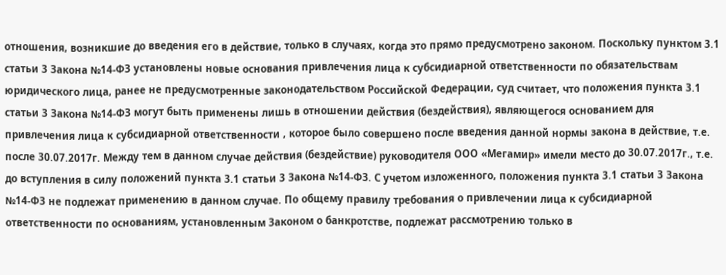отношения, возникшие до введения его в действие, только в случаях, когда это прямо предусмотрено законом. Поскольку пунктом 3.1 статьи 3 Закона №14-ФЗ установлены новые основания привлечения лица к субсидиарной ответственности по обязательствам юридического лица, ранее не предусмотренные законодательством Российской Федерации, суд считает, что положения пункта 3.1 статьи 3 Закона №14-ФЗ могут быть применены лишь в отношении действия (бездействия), являющегося основанием для привлечения лица к субсидиарной ответственности , которое было совершено после введения данной нормы закона в действие, т.е. после 30.07.2017г. Между тем в данном случае действия (бездействие) руководителя ООО «Мегамир» имели место до 30.07.2017г., т.е. до вступления в силу положений пункта 3.1 статьи 3 Закона №14-ФЗ. С учетом изложенного, положения пункта 3.1 статьи 3 Закона №14-ФЗ не подлежат применению в данном случае. По общему правилу требования о привлечении лица к субсидиарной ответственности по основаниям, установленным Законом о банкротстве, подлежат рассмотрению только в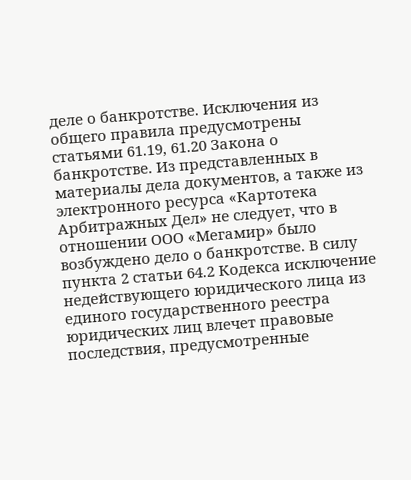деле о банкротстве. Исключения из общего правила предусмотрены статьями 61.19, 61.20 Закона о банкротстве. Из представленных в материалы дела документов, а также из электронного ресурса «Картотека Арбитражных Дел» не следует, что в отношении ООО «Мегамир» было возбуждено дело о банкротстве. В силу пункта 2 статьи 64.2 Кодекса исключение недействующего юридического лица из единого государственного реестра юридических лиц влечет правовые последствия, предусмотренные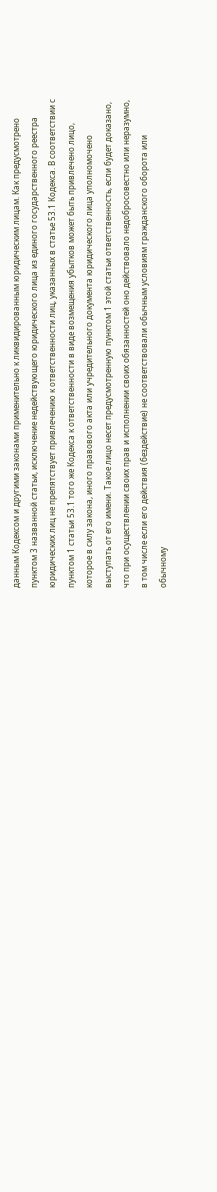данным Кодексом и другими законами применительно к ликвидированным юридическим лицам. Как предусмотрено пунктом 3 названной статьи, исключение недействующего юридического лица из единого государственного реестра юридических лиц не препятствует привлечению к ответственности лиц, указанных в статье 53.1 Кодекса. В соответствии с пунктом 1 статьи 53.1 того же Кодекса к ответственности в виде возмещения убытков может быть привлечено лицо, которое в силу закона, иного правового акта или учредительного документа юридического лица уполномочено выступать от его имени. Такое лицо несет предусмотренную пунктом 1 этой статьи ответственность, если будет доказано, что при осуществлении своих прав и исполнении своих обязанностей оно действовало недобросовестно или неразумно, в том числе если его действия (бездействие) не соответствовали обычным условиям гражданского оборота или обычному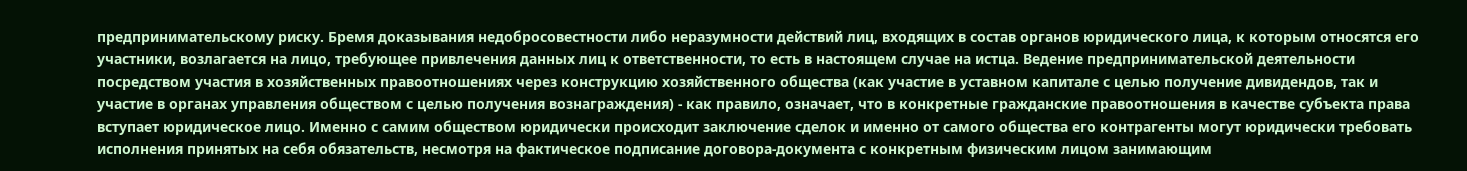предпринимательскому риску. Бремя доказывания недобросовестности либо неразумности действий лиц, входящих в состав органов юридического лица, к которым относятся его участники, возлагается на лицо, требующее привлечения данных лиц к ответственности, то есть в настоящем случае на истца. Ведение предпринимательской деятельности посредством участия в хозяйственных правоотношениях через конструкцию хозяйственного общества (как участие в уставном капитале с целью получение дивидендов, так и участие в органах управления обществом с целью получения вознаграждения) - как правило, означает, что в конкретные гражданские правоотношения в качестве субъекта права вступает юридическое лицо. Именно с самим обществом юридически происходит заключение сделок и именно от самого общества его контрагенты могут юридически требовать исполнения принятых на себя обязательств, несмотря на фактическое подписание договора-документа с конкретным физическим лицом занимающим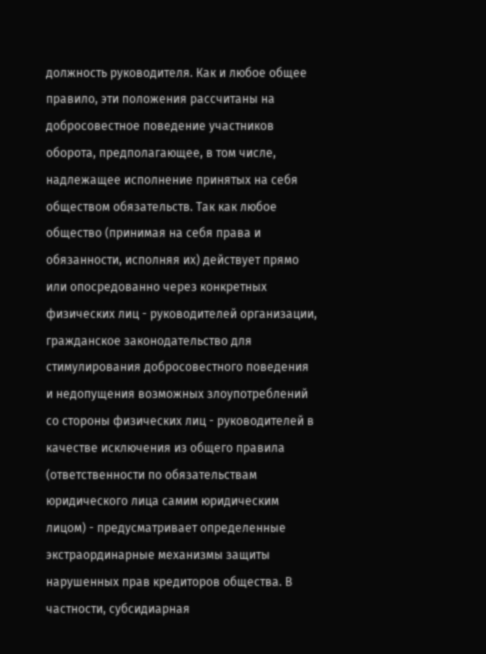должность руководителя. Как и любое общее правило, эти положения рассчитаны на добросовестное поведение участников оборота, предполагающее, в том числе, надлежащее исполнение принятых на себя обществом обязательств. Так как любое общество (принимая на себя права и обязанности, исполняя их) действует прямо или опосредованно через конкретных физических лиц - руководителей организации, гражданское законодательство для стимулирования добросовестного поведения и недопущения возможных злоупотреблений со стороны физических лиц - руководителей в качестве исключения из общего правила (ответственности по обязательствам юридического лица самим юридическим лицом) - предусматривает определенные экстраординарные механизмы защиты нарушенных прав кредиторов общества. В частности, субсидиарная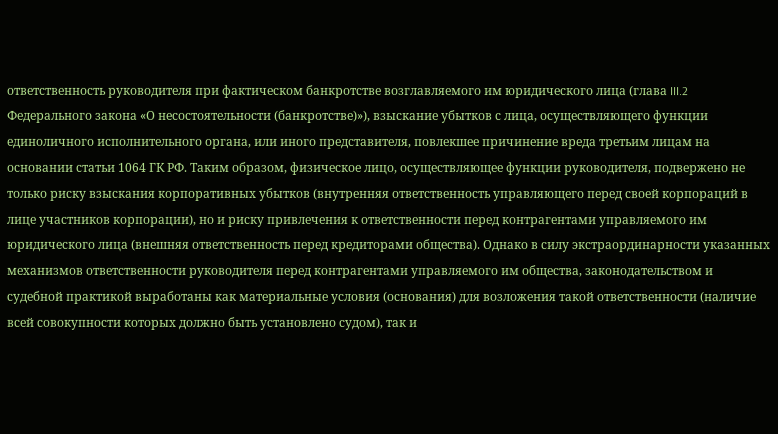ответственность руководителя при фактическом банкротстве возглавляемого им юридического лица (глава III.2 Федерального закона «О несостоятельности (банкротстве)»), взыскание убытков с лица, осуществляющего функции единоличного исполнительного органа, или иного представителя, повлекшее причинение вреда третьим лицам на основании статьи 1064 ГК РФ. Таким образом, физическое лицо, осуществляющее функции руководителя, подвержено не только риску взыскания корпоративных убытков (внутренняя ответственность управляющего перед своей корпораций в лице участников корпорации), но и риску привлечения к ответственности перед контрагентами управляемого им юридического лица (внешняя ответственность перед кредиторами общества). Однако в силу экстраординарности указанных механизмов ответственности руководителя перед контрагентами управляемого им общества, законодательством и судебной практикой выработаны как материальные условия (основания) для возложения такой ответственности (наличие всей совокупности которых должно быть установлено судом), так и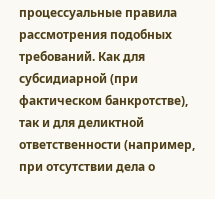процессуальные правила рассмотрения подобных требований. Как для субсидиарной (при фактическом банкротстве), так и для деликтной ответственности (например, при отсутствии дела о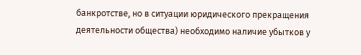банкротстве, но в ситуации юридического прекращения деятельности общества) необходимо наличие убытков у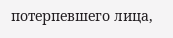потерпевшего лица,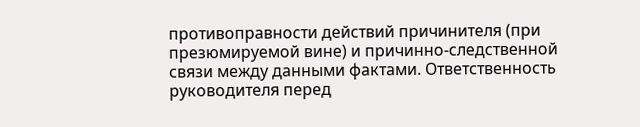противоправности действий причинителя (при презюмируемой вине) и причинно-следственной связи между данными фактами. Ответственность руководителя перед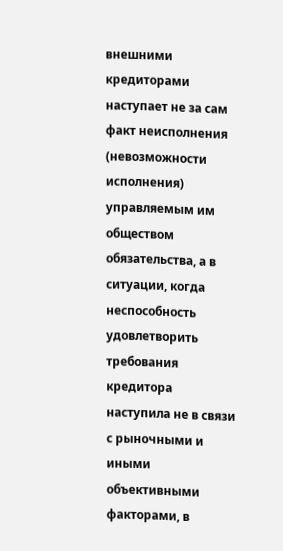внешними кредиторами наступает не за сам факт неисполнения (невозможности исполнения) управляемым им обществом обязательства, а в ситуации, когда неспособность удовлетворить требования кредитора наступила не в связи с рыночными и иными объективными факторами, в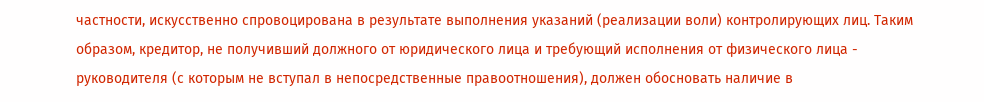частности, искусственно спровоцирована в результате выполнения указаний (реализации воли) контролирующих лиц. Таким образом, кредитор, не получивший должного от юридического лица и требующий исполнения от физического лица - руководителя (с которым не вступал в непосредственные правоотношения), должен обосновать наличие в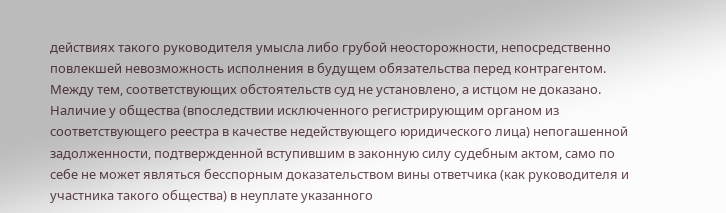действиях такого руководителя умысла либо грубой неосторожности, непосредственно повлекшей невозможность исполнения в будущем обязательства перед контрагентом. Между тем, соответствующих обстоятельств суд не установлено, а истцом не доказано. Наличие у общества (впоследствии исключенного регистрирующим органом из соответствующего реестра в качестве недействующего юридического лица) непогашенной задолженности, подтвержденной вступившим в законную силу судебным актом, само по себе не может являться бесспорным доказательством вины ответчика (как руководителя и участника такого общества) в неуплате указанного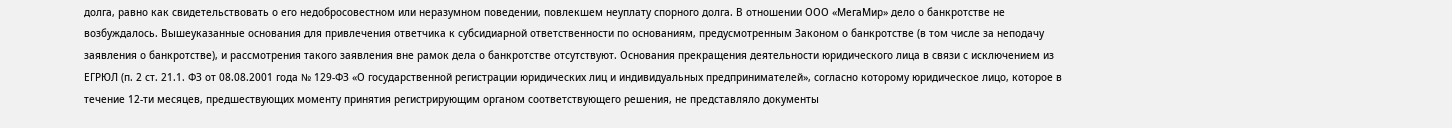долга, равно как свидетельствовать о его недобросовестном или неразумном поведении, повлекшем неуплату спорного долга. В отношении ООО «МегаМир» дело о банкротстве не возбуждалось. Вышеуказанные основания для привлечения ответчика к субсидиарной ответственности по основаниям, предусмотренным Законом о банкротстве (в том числе за неподачу заявления о банкротстве), и рассмотрения такого заявления вне рамок дела о банкротстве отсутствуют. Основания прекращения деятельности юридического лица в связи с исключением из ЕГРЮЛ (п. 2 ст. 21.1. ФЗ от 08.08.2001 года № 129-ФЗ «О государственной регистрации юридических лиц и индивидуальных предпринимателей», согласно которому юридическое лицо, которое в течение 12-ти месяцев, предшествующих моменту принятия регистрирующим органом соответствующего решения, не представляло документы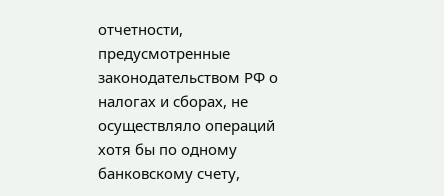отчетности, предусмотренные законодательством РФ о налогах и сборах, не осуществляло операций хотя бы по одному банковскому счету,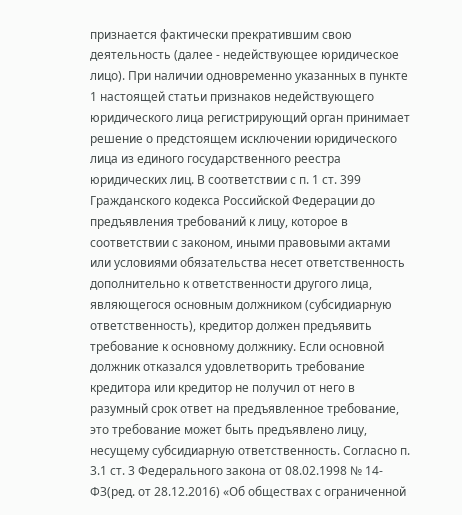признается фактически прекратившим свою деятельность (далее - недействующее юридическое лицо). При наличии одновременно указанных в пункте 1 настоящей статьи признаков недействующего юридического лица регистрирующий орган принимает решение о предстоящем исключении юридического лица из единого государственного реестра юридических лиц. В соответствии с п. 1 ст. 399 Гражданского кодекса Российской Федерации до предъявления требований к лицу, которое в соответствии с законом, иными правовыми актами или условиями обязательства несет ответственность дополнительно к ответственности другого лица, являющегося основным должником (субсидиарную ответственность), кредитор должен предъявить требование к основному должнику. Если основной должник отказался удовлетворить требование кредитора или кредитор не получил от него в разумный срок ответ на предъявленное требование, это требование может быть предъявлено лицу, несущему субсидиарную ответственность. Согласно п. 3.1 ст. 3 Федерального закона от 08.02.1998 № 14-ФЗ(ред. от 28.12.2016) «Об обществах с ограниченной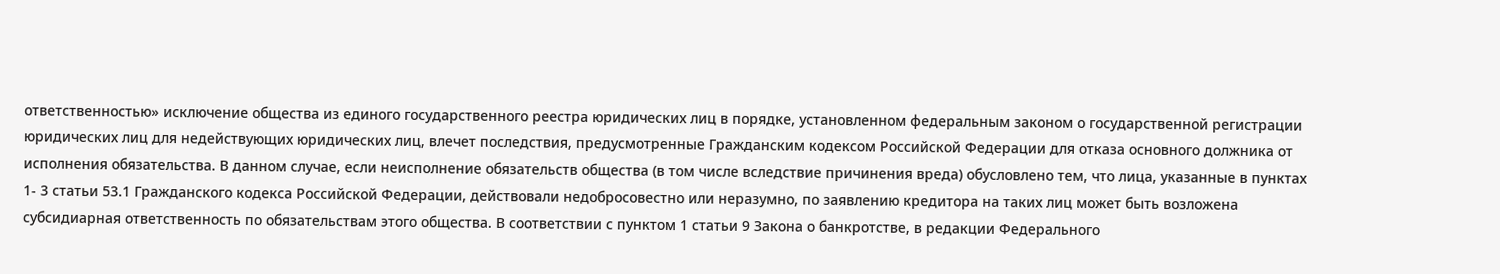ответственностью» исключение общества из единого государственного реестра юридических лиц в порядке, установленном федеральным законом о государственной регистрации юридических лиц для недействующих юридических лиц, влечет последствия, предусмотренные Гражданским кодексом Российской Федерации для отказа основного должника от исполнения обязательства. В данном случае, если неисполнение обязательств общества (в том числе вследствие причинения вреда) обусловлено тем, что лица, указанные в пунктах 1- 3 статьи 53.1 Гражданского кодекса Российской Федерации, действовали недобросовестно или неразумно, по заявлению кредитора на таких лиц может быть возложена субсидиарная ответственность по обязательствам этого общества. В соответствии с пунктом 1 статьи 9 Закона о банкротстве, в редакции Федерального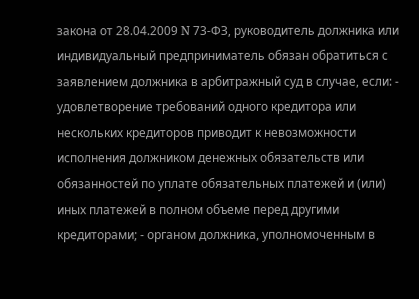закона от 28.04.2009 N 73-ФЗ, руководитель должника или индивидуальный предприниматель обязан обратиться с заявлением должника в арбитражный суд в случае, если: - удовлетворение требований одного кредитора или нескольких кредиторов приводит к невозможности исполнения должником денежных обязательств или обязанностей по уплате обязательных платежей и (или) иных платежей в полном объеме перед другими кредиторами; - органом должника, уполномоченным в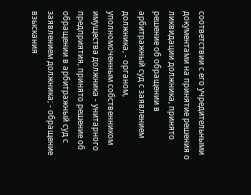соответствии с его учредительными документами на принятие решения о ликвидации должника, принято решение об обращении в арбитражный суд с заявлением должника, - органом, уполномоченным собственником имущества должника - унитарного предприятия, принято решение об обращении в арбитражный суд с заявлением должника; - обращение взыскания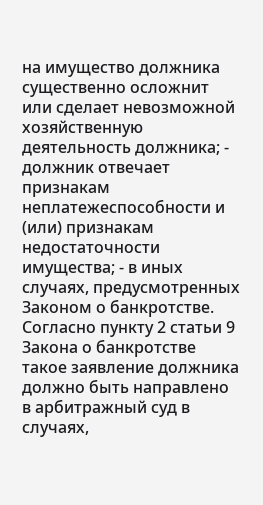на имущество должника существенно осложнит или сделает невозможной хозяйственную деятельность должника; - должник отвечает признакам неплатежеспособности и (или) признакам недостаточности имущества; - в иных случаях, предусмотренных Законом о банкротстве. Согласно пункту 2 статьи 9 Закона о банкротстве такое заявление должника должно быть направлено в арбитражный суд в случаях,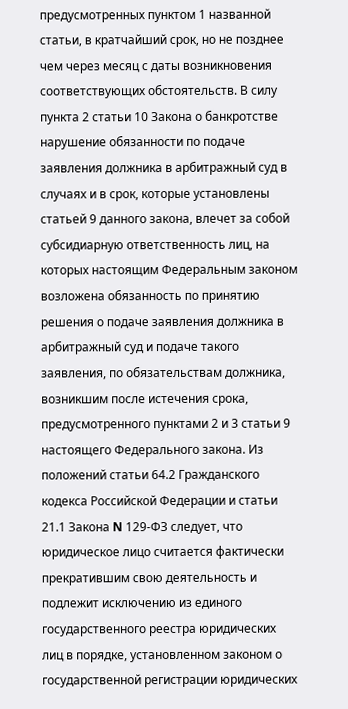предусмотренных пунктом 1 названной статьи, в кратчайший срок, но не позднее чем через месяц с даты возникновения соответствующих обстоятельств. В силу пункта 2 статьи 10 Закона о банкротстве нарушение обязанности по подаче заявления должника в арбитражный суд в случаях и в срок, которые установлены статьей 9 данного закона, влечет за собой субсидиарную ответственность лиц, на которых настоящим Федеральным законом возложена обязанность по принятию решения о подаче заявления должника в арбитражный суд и подаче такого заявления, по обязательствам должника, возникшим после истечения срока, предусмотренного пунктами 2 и 3 статьи 9 настоящего Федерального закона. Из положений статьи 64.2 Гражданского кодекса Российской Федерации и статьи 21.1 Закона N 129-ФЗ следует, что юридическое лицо считается фактически прекратившим свою деятельность и подлежит исключению из единого государственного реестра юридических лиц в порядке, установленном законом о государственной регистрации юридических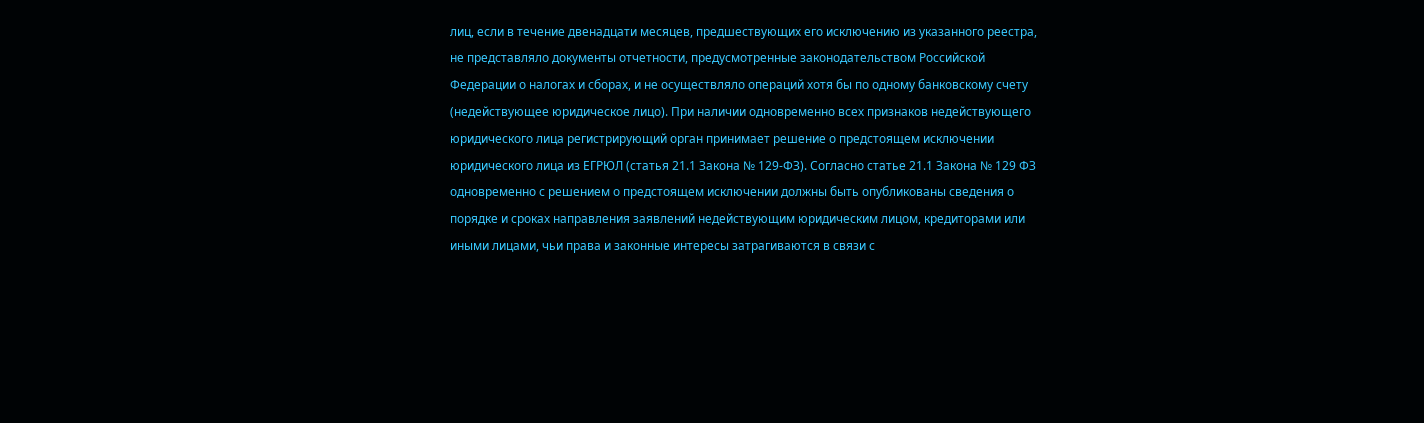лиц, если в течение двенадцати месяцев, предшествующих его исключению из указанного реестра, не представляло документы отчетности, предусмотренные законодательством Российской Федерации о налогах и сборах, и не осуществляло операций хотя бы по одному банковскому счету (недействующее юридическое лицо). При наличии одновременно всех признаков недействующего юридического лица регистрирующий орган принимает решение о предстоящем исключении юридического лица из ЕГРЮЛ (статья 21.1 Закона № 129-ФЗ). Согласно статье 21.1 Закона № 129 ФЗ одновременно с решением о предстоящем исключении должны быть опубликованы сведения о порядке и сроках направления заявлений недействующим юридическим лицом, кредиторами или иными лицами, чьи права и законные интересы затрагиваются в связи с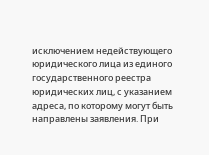исключением недействующего юридического лица из единого государственного реестра юридических лиц, с указанием адреса, по которому могут быть направлены заявления. При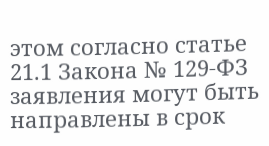этом согласно статье 21.1 Закона № 129-ФЗ заявления могут быть направлены в срок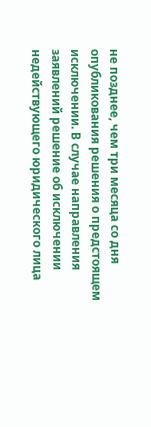не позднее, чем три месяца со дня опубликования решения о предстоящем исключении. В случае направления заявлений решение об исключении недействующего юридического лица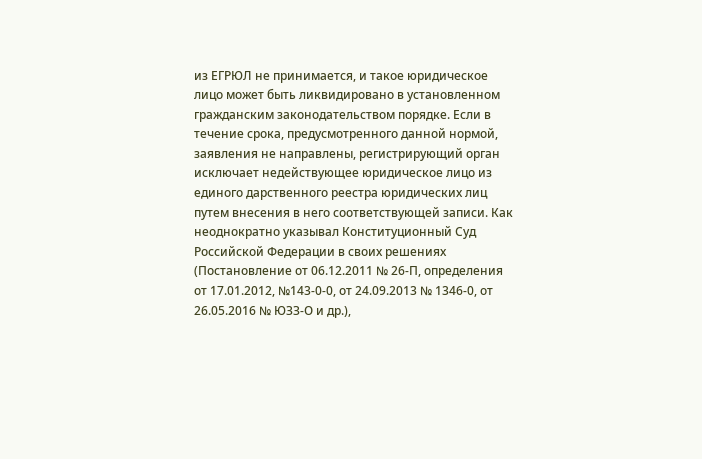из ЕГРЮЛ не принимается, и такое юридическое лицо может быть ликвидировано в установленном гражданским законодательством порядке. Если в течение срока, предусмотренного данной нормой, заявления не направлены, регистрирующий орган исключает недействующее юридическое лицо из единого дарственного реестра юридических лиц путем внесения в него соответствующей записи. Как неоднократно указывал Конституционный Суд Российской Федерации в своих решениях (Постановление от 06.12.2011 № 26-П, определения от 17.01.2012, №143-0-0, от 24.09.2013 № 1346-0, от 26.05.2016 № ЮЗЗ-О и др.),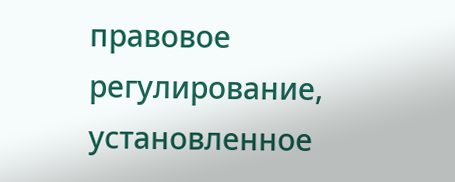правовое регулирование, установленное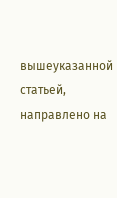вышеуказанной статьей, направлено на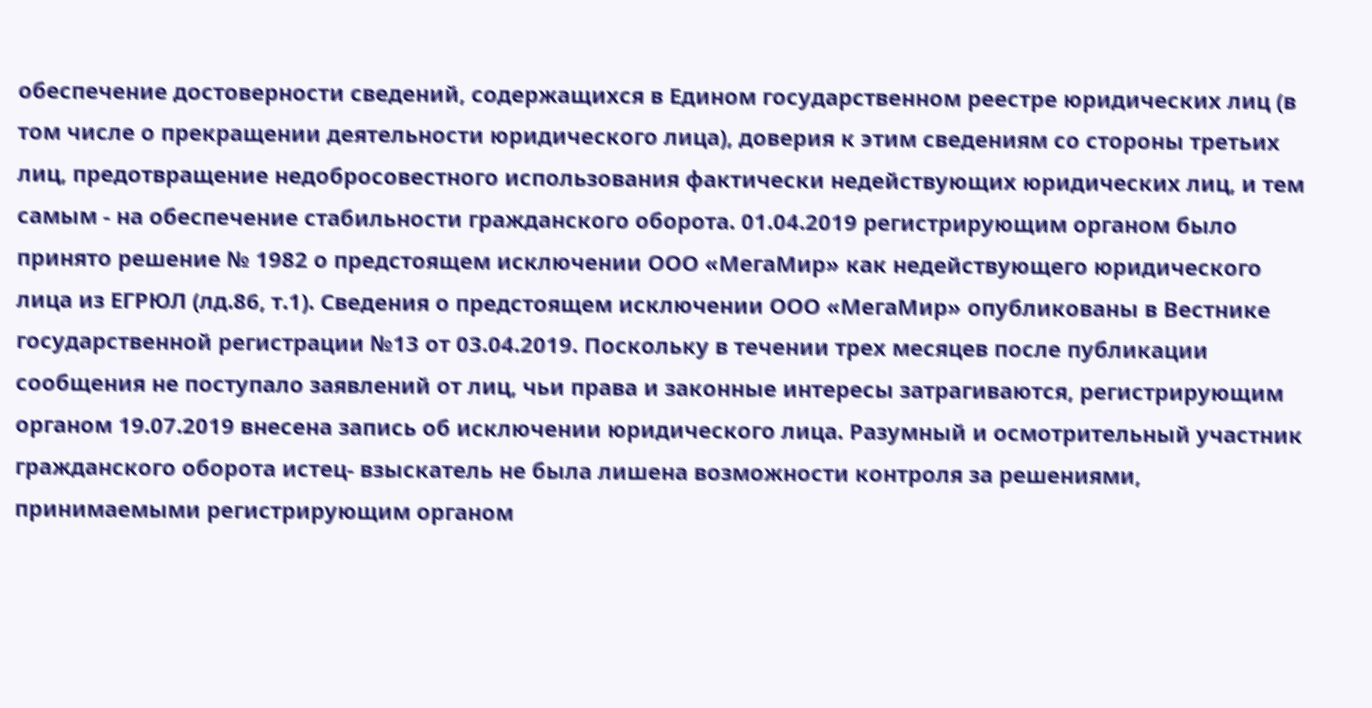обеспечение достоверности сведений, содержащихся в Едином государственном реестре юридических лиц (в том числе о прекращении деятельности юридического лица), доверия к этим сведениям со стороны третьих лиц, предотвращение недобросовестного использования фактически недействующих юридических лиц, и тем самым - на обеспечение стабильности гражданского оборота. 01.04.2019 регистрирующим органом было принято решение № 1982 о предстоящем исключении ООО «МегаМир» как недействующего юридического лица из ЕГРЮЛ (лд.86, т.1). Сведения о предстоящем исключении ООО «МегаМир» опубликованы в Вестнике государственной регистрации №13 от 03.04.2019. Поскольку в течении трех месяцев после публикации сообщения не поступало заявлений от лиц, чьи права и законные интересы затрагиваются, регистрирующим органом 19.07.2019 внесена запись об исключении юридического лица. Разумный и осмотрительный участник гражданского оборота истец- взыскатель не была лишена возможности контроля за решениями, принимаемыми регистрирующим органом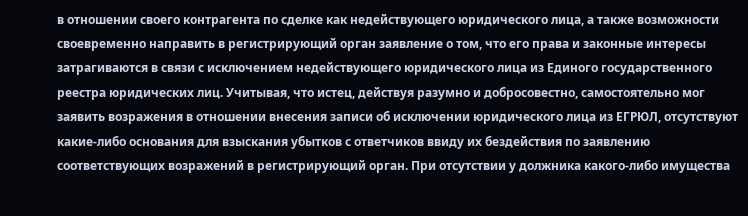в отношении своего контрагента по сделке как недействующего юридического лица, а также возможности своевременно направить в регистрирующий орган заявление о том, что его права и законные интересы затрагиваются в связи с исключением недействующего юридического лица из Единого государственного реестра юридических лиц. Учитывая, что истец, действуя разумно и добросовестно, самостоятельно мог заявить возражения в отношении внесения записи об исключении юридического лица из ЕГРЮЛ, отсутствуют какие-либо основания для взыскания убытков с ответчиков ввиду их бездействия по заявлению соответствующих возражений в регистрирующий орган. При отсутствии у должника какого-либо имущества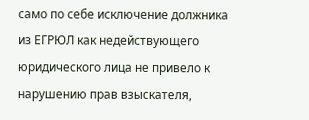само по себе исключение должника из ЕГРЮЛ как недействующего юридического лица не привело к нарушению прав взыскателя,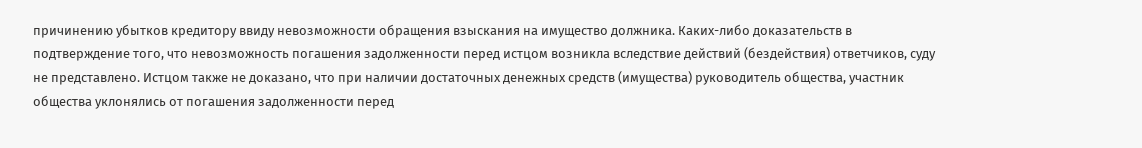причинению убытков кредитору ввиду невозможности обращения взыскания на имущество должника. Каких-либо доказательств в подтверждение того, что невозможность погашения задолженности перед истцом возникла вследствие действий (бездействия) ответчиков, суду не представлено. Истцом также не доказано, что при наличии достаточных денежных средств (имущества) руководитель общества, участник общества уклонялись от погашения задолженности перед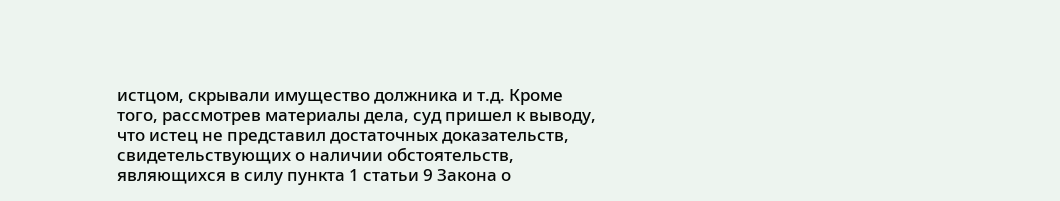истцом, скрывали имущество должника и т.д. Кроме того, рассмотрев материалы дела, суд пришел к выводу, что истец не представил достаточных доказательств, свидетельствующих о наличии обстоятельств, являющихся в силу пункта 1 статьи 9 Закона о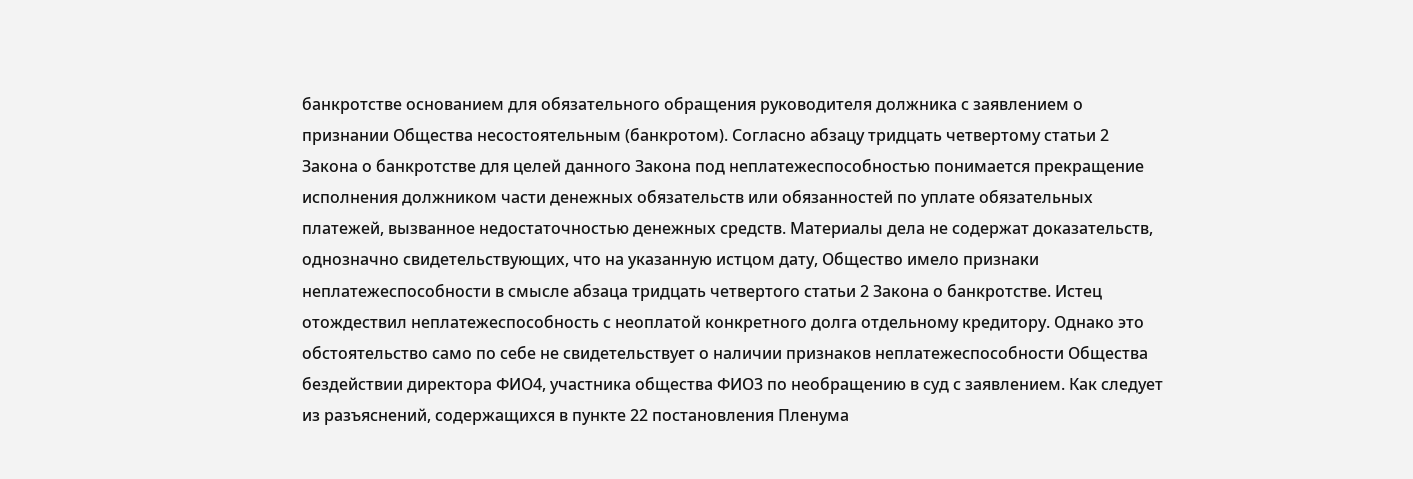банкротстве основанием для обязательного обращения руководителя должника с заявлением о признании Общества несостоятельным (банкротом). Согласно абзацу тридцать четвертому статьи 2 Закона о банкротстве для целей данного Закона под неплатежеспособностью понимается прекращение исполнения должником части денежных обязательств или обязанностей по уплате обязательных платежей, вызванное недостаточностью денежных средств. Материалы дела не содержат доказательств, однозначно свидетельствующих, что на указанную истцом дату, Общество имело признаки неплатежеспособности в смысле абзаца тридцать четвертого статьи 2 Закона о банкротстве. Истец отождествил неплатежеспособность с неоплатой конкретного долга отдельному кредитору. Однако это обстоятельство само по себе не свидетельствует о наличии признаков неплатежеспособности Общества бездействии директора ФИО4, участника общества ФИО3 по необращению в суд с заявлением. Как следует из разъяснений, содержащихся в пункте 22 постановления Пленума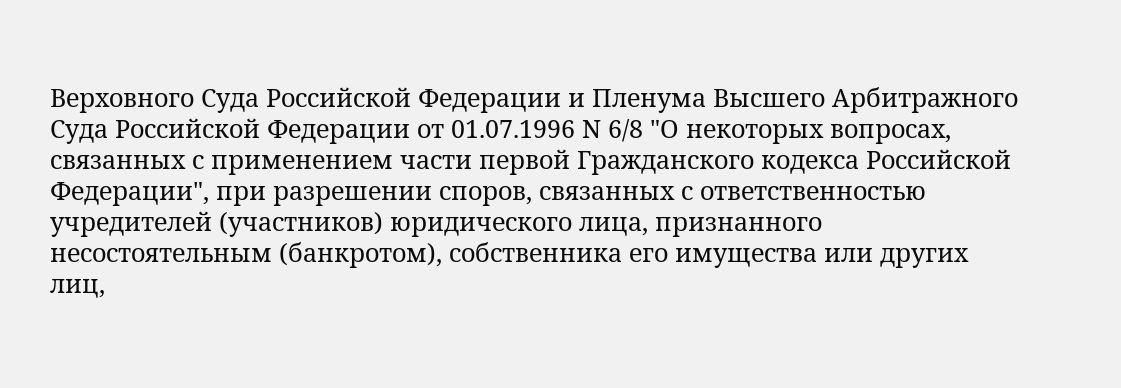Верховного Суда Российской Федерации и Пленума Высшего Арбитражного Суда Российской Федерации от 01.07.1996 N 6/8 "О некоторых вопросах, связанных с применением части первой Гражданского кодекса Российской Федерации", при разрешении споров, связанных с ответственностью учредителей (участников) юридического лица, признанного несостоятельным (банкротом), собственника его имущества или других лиц,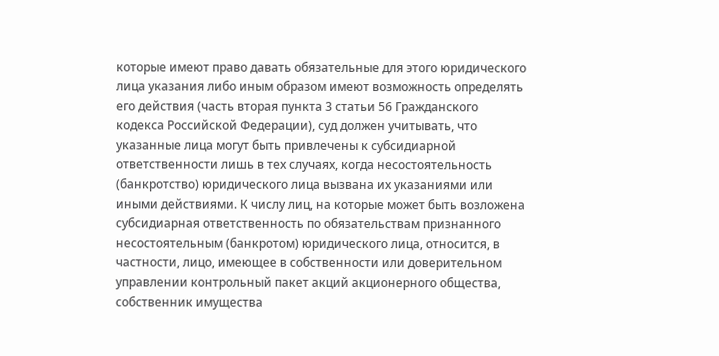которые имеют право давать обязательные для этого юридического лица указания либо иным образом имеют возможность определять его действия (часть вторая пункта 3 статьи 56 Гражданского кодекса Российской Федерации), суд должен учитывать, что указанные лица могут быть привлечены к субсидиарной ответственности лишь в тех случаях, когда несостоятельность (банкротство) юридического лица вызвана их указаниями или иными действиями. К числу лиц, на которые может быть возложена субсидиарная ответственность по обязательствам признанного несостоятельным (банкротом) юридического лица, относится, в частности, лицо, имеющее в собственности или доверительном управлении контрольный пакет акций акционерного общества, собственник имущества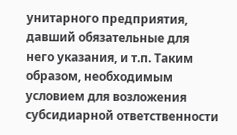унитарного предприятия, давший обязательные для него указания, и т.п. Таким образом, необходимым условием для возложения субсидиарной ответственности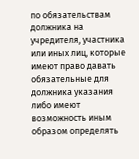по обязательствам должника на учредителя, участника или иных лиц, которые имеют право давать обязательные для должника указания либо имеют возможность иным образом определять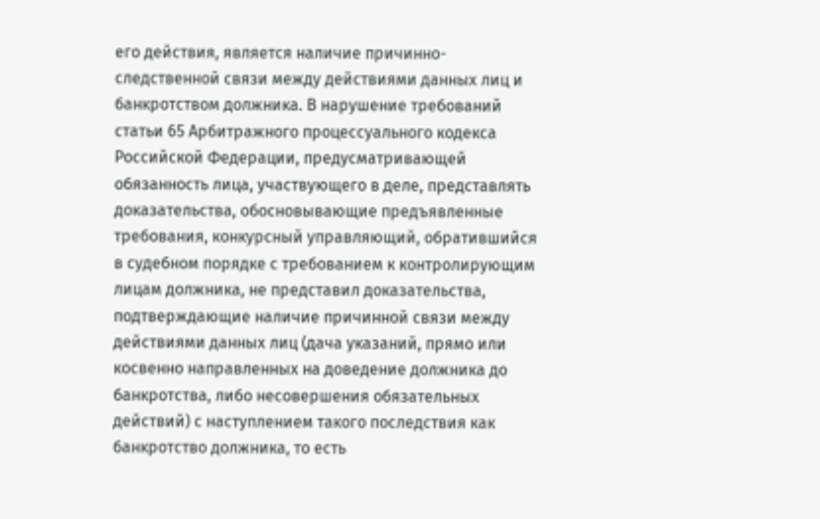его действия, является наличие причинно- следственной связи между действиями данных лиц и банкротством должника. В нарушение требований статьи 65 Арбитражного процессуального кодекса Российской Федерации, предусматривающей обязанность лица, участвующего в деле, представлять доказательства, обосновывающие предъявленные требования, конкурсный управляющий, обратившийся в судебном порядке с требованием к контролирующим лицам должника, не представил доказательства, подтверждающие наличие причинной связи между действиями данных лиц (дача указаний, прямо или косвенно направленных на доведение должника до банкротства, либо несовершения обязательных действий) с наступлением такого последствия как банкротство должника, то есть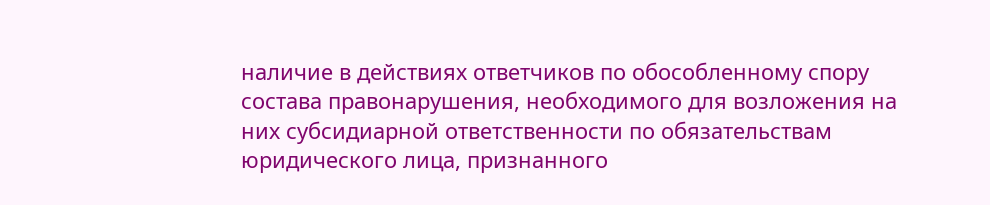наличие в действиях ответчиков по обособленному спору состава правонарушения, необходимого для возложения на них субсидиарной ответственности по обязательствам юридического лица, признанного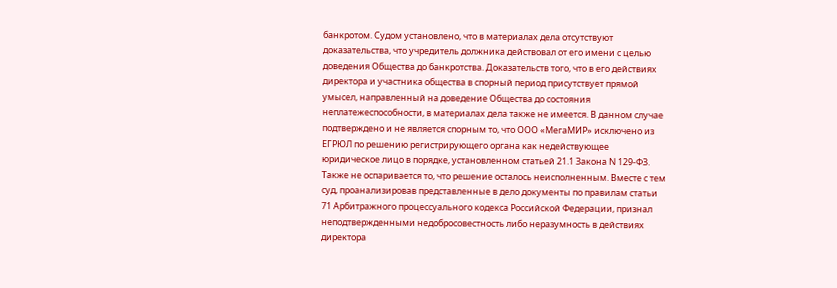банкротом. Судом установлено, что в материалах дела отсутствуют доказательства, что учредитель должника действовал от его имени с целью доведения Общества до банкротства. Доказательств того, что в его действиях директора и участника общества в спорный период присутствует прямой умысел, направленный на доведение Общества до состояния неплатежеспособности, в материалах дела также не имеется. В данном случае подтверждено и не является спорным то, что ООО «МегаМИР» исключено из ЕГРЮЛ по решению регистрирующего органа как недействующее юридическое лицо в порядке, установленном статьей 21.1 Закона N 129-ФЗ. Также не оспаривается то, что решение осталось неисполненным. Вместе с тем суд, проанализировав представленные в дело документы по правилам статьи 71 Арбитражного процессуального кодекса Российской Федерации, признал неподтвержденными недобросовестность либо неразумность в действиях директора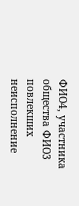ФИО4, участника общества ФИО3 повлекших неисполнение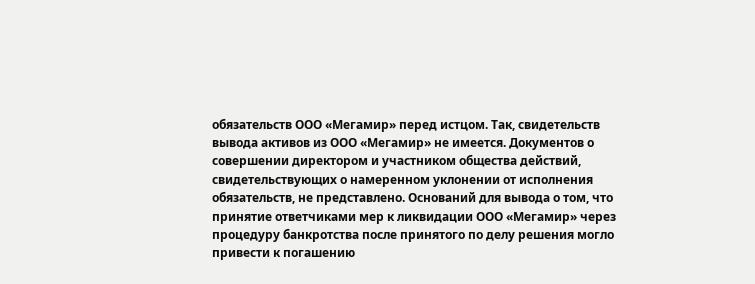обязательств ООО «Мегамир» перед истцом. Так, свидетельств вывода активов из ООО «Мегамир» не имеется. Документов о совершении директором и участником общества действий, свидетельствующих о намеренном уклонении от исполнения обязательств, не представлено. Оснований для вывода о том, что принятие ответчиками мер к ликвидации ООО «Мегамир» через процедуру банкротства после принятого по делу решения могло привести к погашению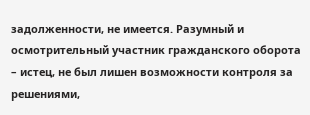задолженности, не имеется. Разумный и осмотрительный участник гражданского оборота – истец, не был лишен возможности контроля за решениями,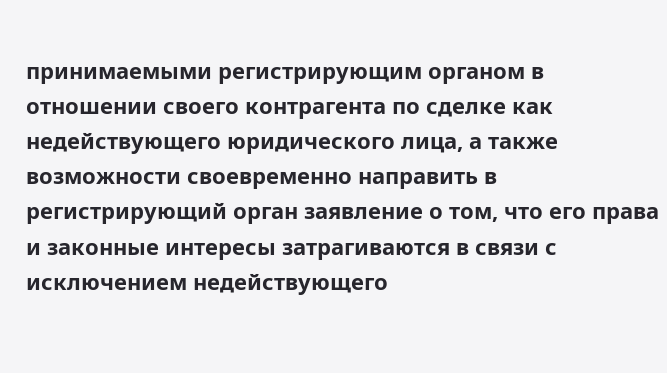принимаемыми регистрирующим органом в отношении своего контрагента по сделке как недействующего юридического лица, а также возможности своевременно направить в регистрирующий орган заявление о том, что его права и законные интересы затрагиваются в связи с исключением недействующего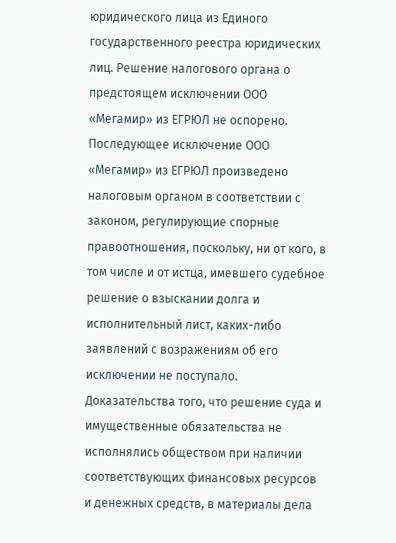юридического лица из Единого государственного реестра юридических лиц. Решение налогового органа о предстоящем исключении ООО «Мегамир» из ЕГРЮЛ не оспорено. Последующее исключение ООО «Мегамир» из ЕГРЮЛ произведено налоговым органом в соответствии с законом, регулирующие спорные правоотношения, поскольку, ни от кого, в том числе и от истца, имевшего судебное решение о взыскании долга и исполнительный лист, каких-либо заявлений с возражениям об его исключении не поступало. Доказательства того, что решение суда и имущественные обязательства не исполнялись обществом при наличии соответствующих финансовых ресурсов и денежных средств, в материалы дела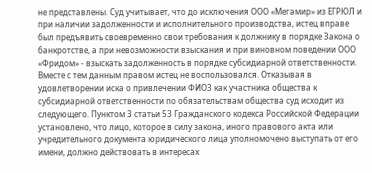не представлены. Суд учитывает, что до исключения ООО «Мегамир» из ЕГРЮЛ и при наличии задолженности и исполнительного производства, истец вправе был предъявить своевременно свои требования к должнику в порядке Закона о банкротстве, а при невозможности взыскания и при виновном поведении ООО «Фридом» - взыскать задолженность в порядке субсидиарной ответственности. Вместе с тем данным правом истец не воспользовался. Отказывая в удовлетворении иска о привлечении ФИО3 как участника общества к субсидиарной ответственности по обязательствам общества суд исходит из следующего. Пунктом 3 статьи 53 Гражданского кодекса Российской Федерации установлено, что лицо, которое в силу закона, иного правового акта или учредительного документа юридического лица уполномочено выступать от его имени, должно действовать в интересах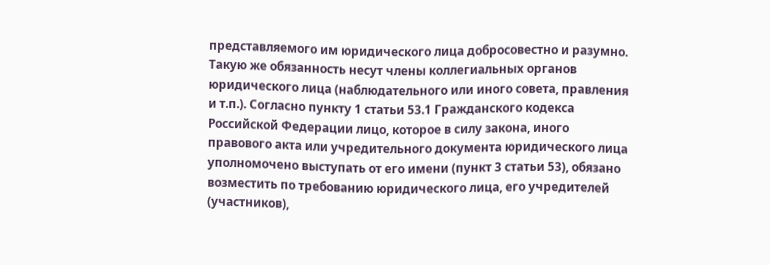представляемого им юридического лица добросовестно и разумно. Такую же обязанность несут члены коллегиальных органов юридического лица (наблюдательного или иного совета, правления и т.п.). Согласно пункту 1 статьи 53.1 Гражданского кодекса Российской Федерации лицо, которое в силу закона, иного правового акта или учредительного документа юридического лица уполномочено выступать от его имени (пункт 3 статьи 53), обязано возместить по требованию юридического лица, его учредителей (участников),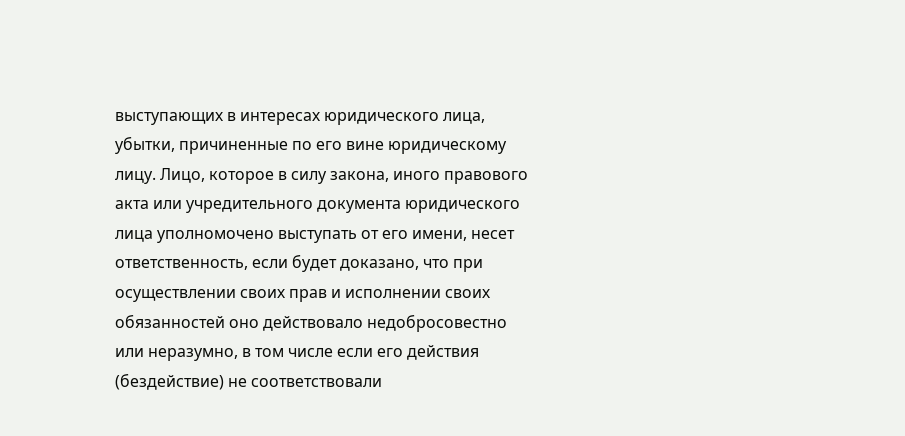выступающих в интересах юридического лица, убытки, причиненные по его вине юридическому лицу. Лицо, которое в силу закона, иного правового акта или учредительного документа юридического лица уполномочено выступать от его имени, несет ответственность, если будет доказано, что при осуществлении своих прав и исполнении своих обязанностей оно действовало недобросовестно или неразумно, в том числе если его действия (бездействие) не соответствовали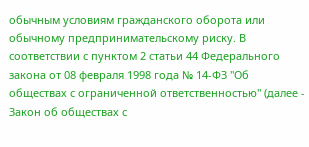обычным условиям гражданского оборота или обычному предпринимательскому риску. В соответствии с пунктом 2 статьи 44 Федерального закона от 08 февраля 1998 года № 14-ФЗ "Об обществах с ограниченной ответственностью" (далее - Закон об обществах с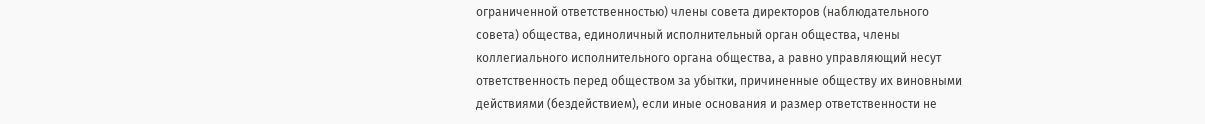ограниченной ответственностью) члены совета директоров (наблюдательного совета) общества, единоличный исполнительный орган общества, члены коллегиального исполнительного органа общества, а равно управляющий несут ответственность перед обществом за убытки, причиненные обществу их виновными действиями (бездействием), если иные основания и размер ответственности не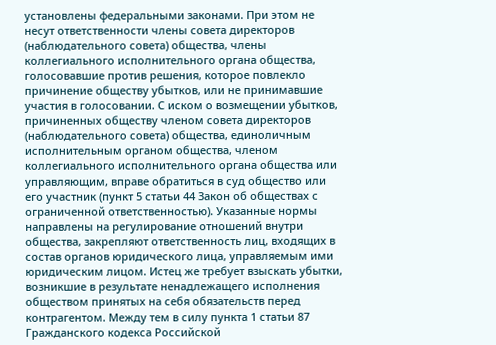установлены федеральными законами. При этом не несут ответственности члены совета директоров (наблюдательного совета) общества, члены коллегиального исполнительного органа общества, голосовавшие против решения, которое повлекло причинение обществу убытков, или не принимавшие участия в голосовании. С иском о возмещении убытков, причиненных обществу членом совета директоров (наблюдательного совета) общества, единоличным исполнительным органом общества, членом коллегиального исполнительного органа общества или управляющим, вправе обратиться в суд общество или его участник (пункт 5 статьи 44 Закон об обществах с ограниченной ответственностью). Указанные нормы направлены на регулирование отношений внутри общества, закрепляют ответственность лиц, входящих в состав органов юридического лица, управляемым ими юридическим лицом. Истец же требует взыскать убытки, возникшие в результате ненадлежащего исполнения обществом принятых на себя обязательств перед контрагентом. Между тем в силу пункта 1 статьи 87 Гражданского кодекса Российской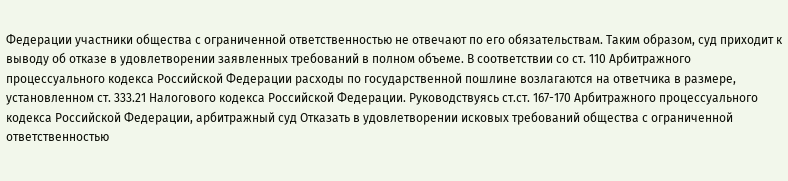Федерации участники общества с ограниченной ответственностью не отвечают по его обязательствам. Таким образом, суд приходит к выводу об отказе в удовлетворении заявленных требований в полном объеме. В соответствии со ст. 110 Арбитражного процессуального кодекса Российской Федерации расходы по государственной пошлине возлагаются на ответчика в размере, установленном ст. 333.21 Налогового кодекса Российской Федерации. Руководствуясь ст.ст. 167-170 Арбитражного процессуального кодекса Российской Федерации, арбитражный суд Отказать в удовлетворении исковых требований общества с ограниченной ответственностью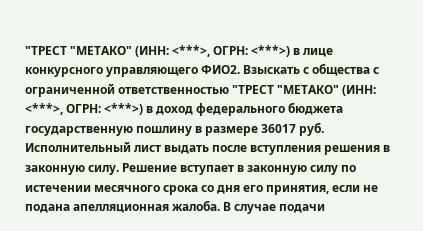"ТРЕСТ "МЕТАКО" (ИНН: <***>, ОГРН: <***>) в лице конкурсного управляющего ФИО2. Взыскать с общества с ограниченной ответственностью "ТРЕСТ "МЕТАКО" (ИНН: <***>, ОГРН: <***>) в доход федерального бюджета государственную пошлину в размере 36017 руб. Исполнительный лист выдать после вступления решения в законную силу. Решение вступает в законную силу по истечении месячного срока со дня его принятия, если не подана апелляционная жалоба. В случае подачи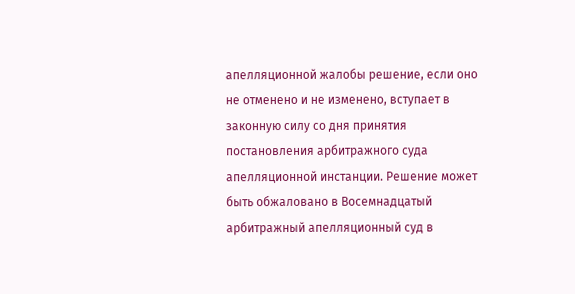апелляционной жалобы решение, если оно не отменено и не изменено, вступает в законную силу со дня принятия постановления арбитражного суда апелляционной инстанции. Решение может быть обжаловано в Восемнадцатый арбитражный апелляционный суд в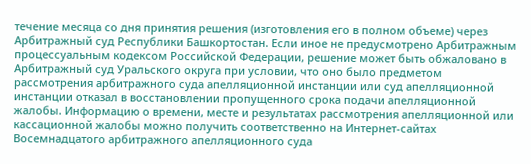течение месяца со дня принятия решения (изготовления его в полном объеме) через Арбитражный суд Республики Башкортостан. Если иное не предусмотрено Арбитражным процессуальным кодексом Российской Федерации, решение может быть обжаловано в Арбитражный суд Уральского округа при условии, что оно было предметом рассмотрения арбитражного суда апелляционной инстанции или суд апелляционной инстанции отказал в восстановлении пропущенного срока подачи апелляционной жалобы. Информацию о времени, месте и результатах рассмотрения апелляционной или кассационной жалобы можно получить соответственно на Интернет-сайтах Восемнадцатого арбитражного апелляционного суда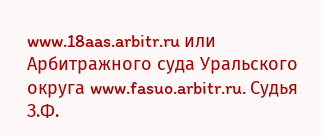www.18aas.arbitr.ru или Арбитражного суда Уральского округа www.fasuo.arbitr.ru. Судья З.Ф.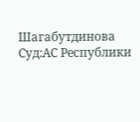Шагабутдинова Суд:АС Республики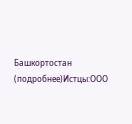Башкортостан (подробнее)Истцы:ООО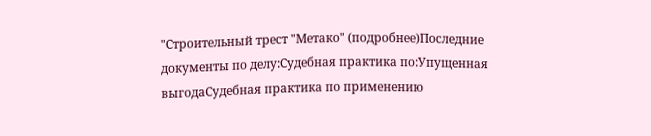"Строительный трест "Метако" (подробнее)Последние документы по делу:Судебная практика по:Упущенная выгодаСудебная практика по применению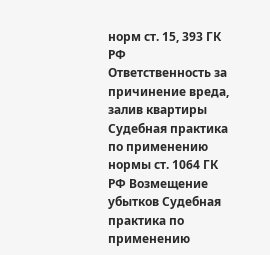норм ст. 15, 393 ГК РФ Ответственность за причинение вреда, залив квартиры Судебная практика по применению нормы ст. 1064 ГК РФ Возмещение убытков Судебная практика по применению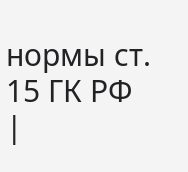нормы ст. 15 ГК РФ |